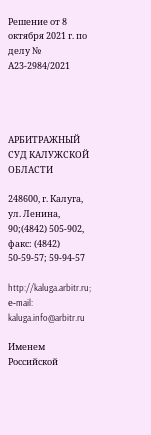Решение от 8 октября 2021 г. по делу № А23-2984/2021




АРБИТРАЖНЫЙ СУД КАЛУЖСКОЙ ОБЛАСТИ

248600, г. Калуга, ул. Ленина, 90;(4842) 505-902, факс: (4842) 50-59-57; 59-94-57

http://kaluga.arbitr.ru; е-mail: kaluga.info@arbitr.ru

Именем Российской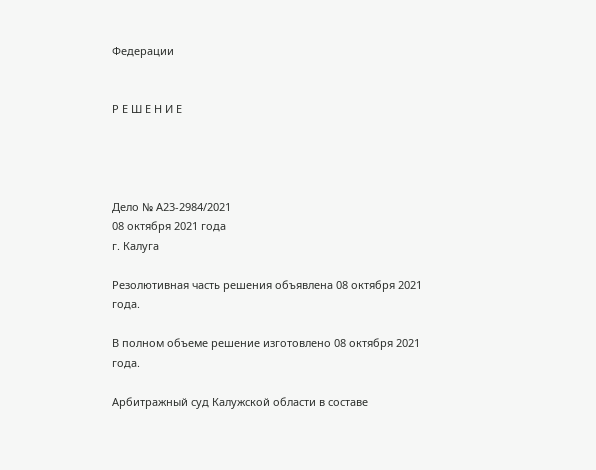Федерации


Р Е Ш Е Н И Е




Дело № А23-2984/2021
08 октября 2021 года
г. Калуга

Резолютивная часть решения объявлена 08 октября 2021 года.

В полном объеме решение изготовлено 08 октября 2021 года.

Арбитражный суд Калужской области в составе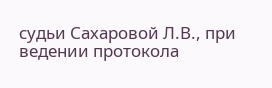судьи Сахаровой Л.В., при ведении протокола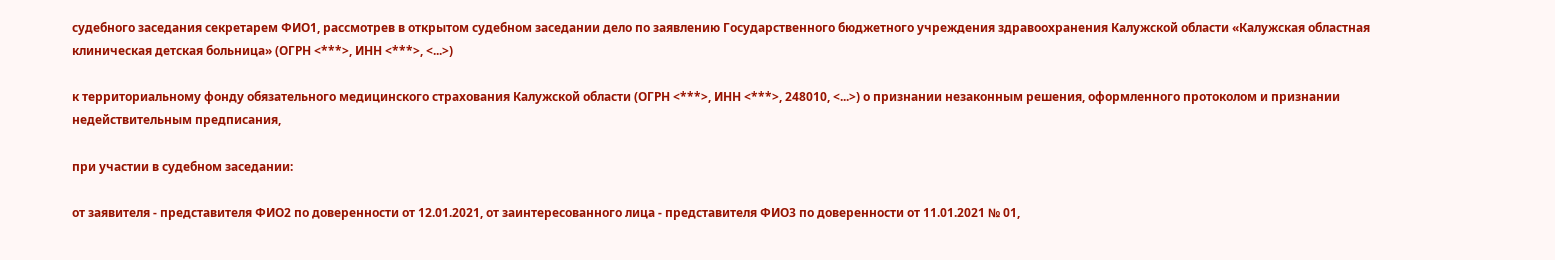судебного заседания секретарем ФИО1, рассмотрев в открытом судебном заседании дело по заявлению Государственного бюджетного учреждения здравоохранения Калужской области «Калужская областная клиническая детская больница» (ОГРН <***>, ИНН <***>, <...>)

к территориальному фонду обязательного медицинского страхования Калужской области (ОГРН <***>, ИНН <***>, 248010, <...>) о признании незаконным решения, оформленного протоколом и признании недействительным предписания,

при участии в судебном заседании:

от заявителя - представителя ФИО2 по доверенности от 12.01.2021, от заинтересованного лица - представителя ФИО3 по доверенности от 11.01.2021 № 01,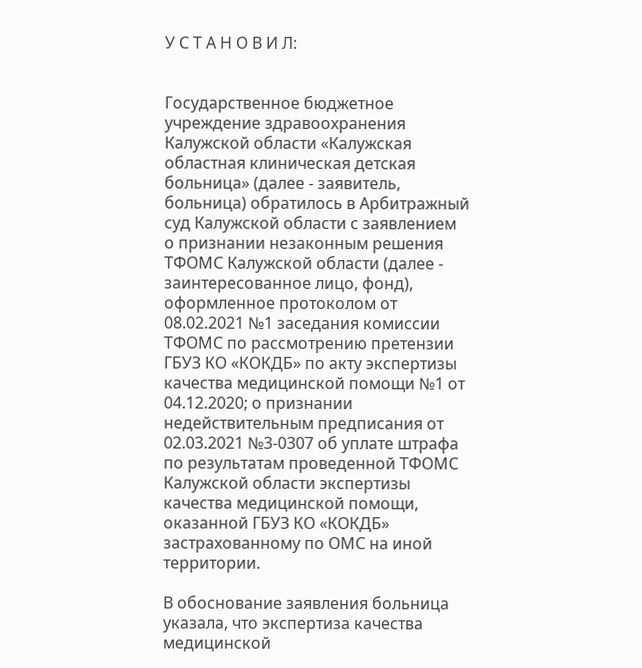У С Т А Н О В И Л:


Государственное бюджетное учреждение здравоохранения Калужской области «Калужская областная клиническая детская больница» (далее - заявитель, больница) обратилось в Арбитражный суд Калужской области с заявлением о признании незаконным решения ТФОМС Калужской области (далее - заинтересованное лицо, фонд), оформленное протоколом от 08.02.2021 №1 заседания комиссии ТФОМС по рассмотрению претензии ГБУЗ КО «КОКДБ» по акту экспертизы качества медицинской помощи №1 от 04.12.2020; о признании недействительным предписания от 02.03.2021 №3-0307 об уплате штрафа по результатам проведенной ТФОМС Калужской области экспертизы качества медицинской помощи, оказанной ГБУЗ КО «КОКДБ» застрахованному по ОМС на иной территории.

В обоснование заявления больница указала, что экспертиза качества медицинской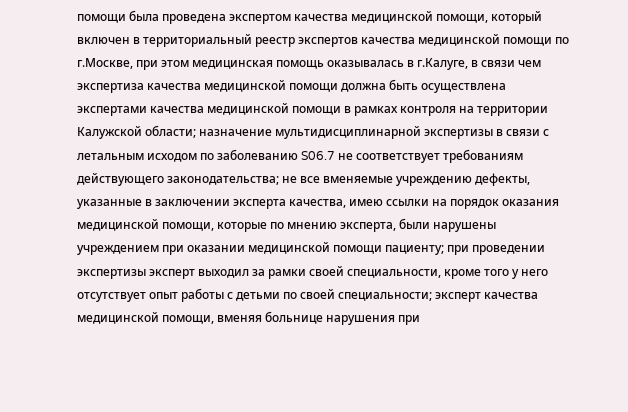помощи была проведена экспертом качества медицинской помощи, который включен в территориальный реестр экспертов качества медицинской помощи по г.Москве, при этом медицинская помощь оказывалась в г.Калуге, в связи чем экспертиза качества медицинской помощи должна быть осуществлена экспертами качества медицинской помощи в рамках контроля на территории Калужской области; назначение мультидисциплинарной экспертизы в связи с летальным исходом по заболеванию S06.7 не соответствует требованиям действующего законодательства; не все вменяемые учреждению дефекты, указанные в заключении эксперта качества, имею ссылки на порядок оказания медицинской помощи, которые по мнению эксперта, были нарушены учреждением при оказании медицинской помощи пациенту; при проведении экспертизы эксперт выходил за рамки своей специальности, кроме того у него отсутствует опыт работы с детьми по своей специальности; эксперт качества медицинской помощи, вменяя больнице нарушения при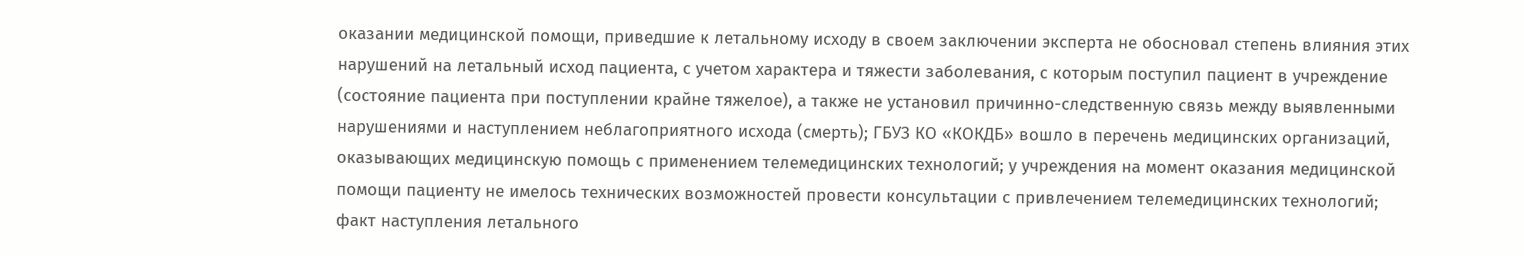оказании медицинской помощи, приведшие к летальному исходу в своем заключении эксперта не обосновал степень влияния этих нарушений на летальный исход пациента, с учетом характера и тяжести заболевания, с которым поступил пациент в учреждение (состояние пациента при поступлении крайне тяжелое), а также не установил причинно-следственную связь между выявленными нарушениями и наступлением неблагоприятного исхода (смерть); ГБУЗ КО «КОКДБ» вошло в перечень медицинских организаций, оказывающих медицинскую помощь с применением телемедицинских технологий; у учреждения на момент оказания медицинской помощи пациенту не имелось технических возможностей провести консультации с привлечением телемедицинских технологий; факт наступления летального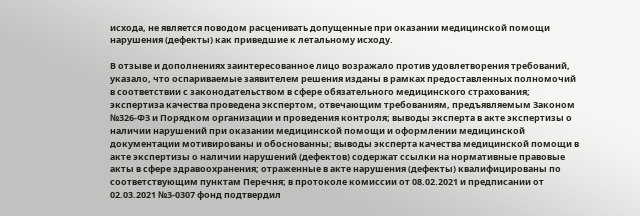исхода, не является поводом расценивать допущенные при оказании медицинской помощи нарушения (дефекты) как приведшие к летальному исходу.

В отзыве и дополнениях заинтересованное лицо возражало против удовлетворения требований, указало, что оспариваемые заявителем решения изданы в рамках предоставленных полномочий в соответствии с законодательством в сфере обязательного медицинского страхования; экспертиза качества проведена экспертом, отвечающим требованиям, предъявляемым Законом №326-ФЗ и Порядком организации и проведения контроля; выводы эксперта в акте экспертизы о наличии нарушений при оказании медицинской помощи и оформлении медицинской документации мотивированы и обоснованны; выводы эксперта качества медицинской помощи в акте экспертизы о наличии нарушений (дефектов) содержат ссылки на нормативные правовые акты в сфере здравоохранения; отраженные в акте нарушения (дефекты) квалифицированы по соответствующим пунктам Перечня; в протоколе комиссии от 08.02.2021 и предписании от 02.03.2021 №3-0307 фонд подтвердил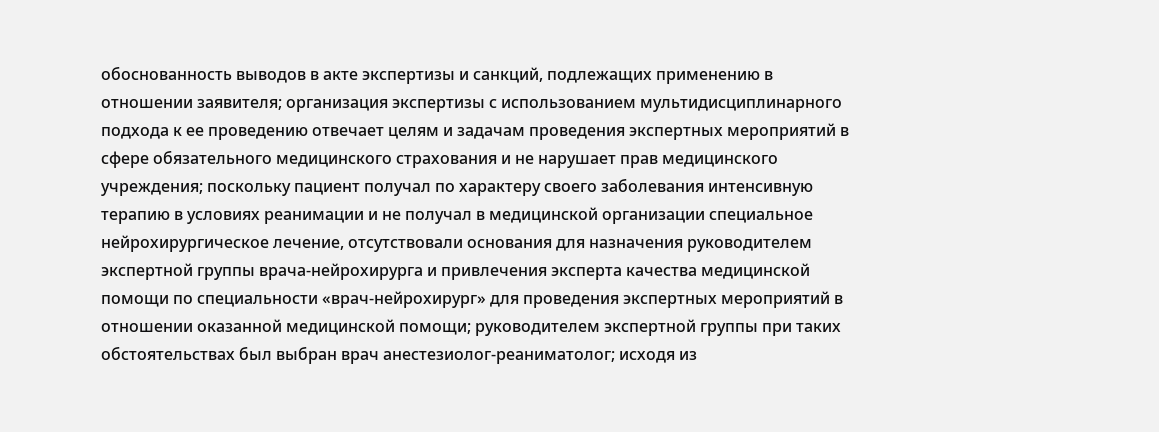обоснованность выводов в акте экспертизы и санкций, подлежащих применению в отношении заявителя; организация экспертизы с использованием мультидисциплинарного подхода к ее проведению отвечает целям и задачам проведения экспертных мероприятий в сфере обязательного медицинского страхования и не нарушает прав медицинского учреждения; поскольку пациент получал по характеру своего заболевания интенсивную терапию в условиях реанимации и не получал в медицинской организации специальное нейрохирургическое лечение, отсутствовали основания для назначения руководителем экспертной группы врача-нейрохирурга и привлечения эксперта качества медицинской помощи по специальности «врач-нейрохирург» для проведения экспертных мероприятий в отношении оказанной медицинской помощи; руководителем экспертной группы при таких обстоятельствах был выбран врач анестезиолог-реаниматолог; исходя из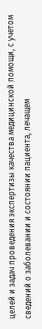целей и задач проведения экспертизы качества медицинской помощи, с учетом сведений о заболевании и состоянии пациента, лечащем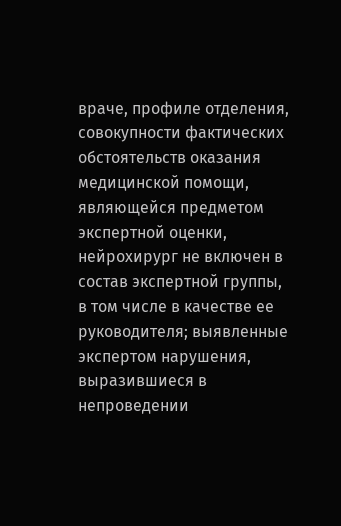враче, профиле отделения, совокупности фактических обстоятельств оказания медицинской помощи, являющейся предметом экспертной оценки, нейрохирург не включен в состав экспертной группы, в том числе в качестве ее руководителя; выявленные экспертом нарушения, выразившиеся в непроведении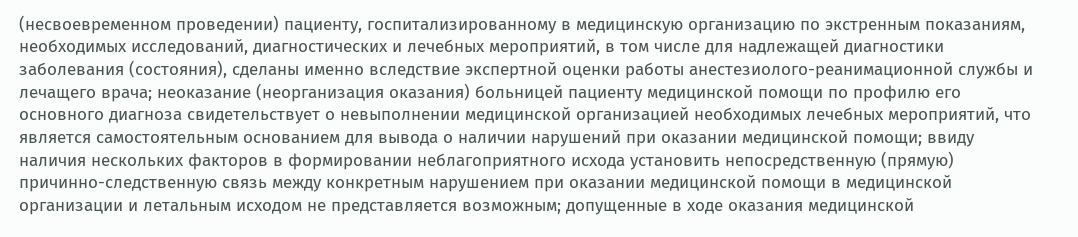(несвоевременном проведении) пациенту, госпитализированному в медицинскую организацию по экстренным показаниям, необходимых исследований, диагностических и лечебных мероприятий, в том числе для надлежащей диагностики заболевания (состояния), сделаны именно вследствие экспертной оценки работы анестезиолого-реанимационной службы и лечащего врача; неоказание (неорганизация оказания) больницей пациенту медицинской помощи по профилю его основного диагноза свидетельствует о невыполнении медицинской организацией необходимых лечебных мероприятий, что является самостоятельным основанием для вывода о наличии нарушений при оказании медицинской помощи; ввиду наличия нескольких факторов в формировании неблагоприятного исхода установить непосредственную (прямую) причинно-следственную связь между конкретным нарушением при оказании медицинской помощи в медицинской организации и летальным исходом не представляется возможным; допущенные в ходе оказания медицинской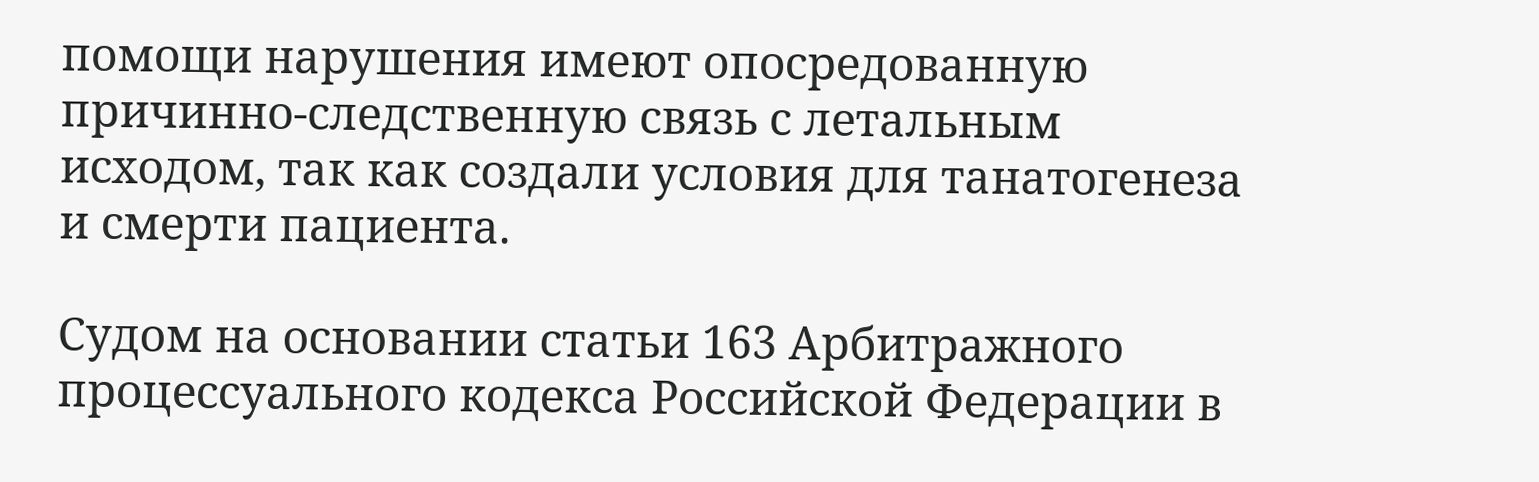помощи нарушения имеют опосредованную причинно-следственную связь с летальным исходом, так как создали условия для танатогенеза и смерти пациента.

Судом на основании статьи 163 Арбитражного процессуального кодекса Российской Федерации в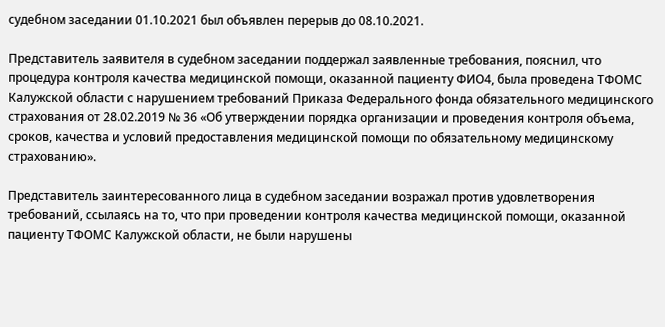судебном заседании 01.10.2021 был объявлен перерыв до 08.10.2021.

Представитель заявителя в судебном заседании поддержал заявленные требования, пояснил, что процедура контроля качества медицинской помощи, оказанной пациенту ФИО4, была проведена ТФОМС Калужской области с нарушением требований Приказа Федерального фонда обязательного медицинского страхования от 28.02.2019 № 36 «Об утверждении порядка организации и проведения контроля объема, сроков, качества и условий предоставления медицинской помощи по обязательному медицинскому страхованию».

Представитель заинтересованного лица в судебном заседании возражал против удовлетворения требований, ссылаясь на то, что при проведении контроля качества медицинской помощи, оказанной пациенту ТФОМС Калужской области, не были нарушены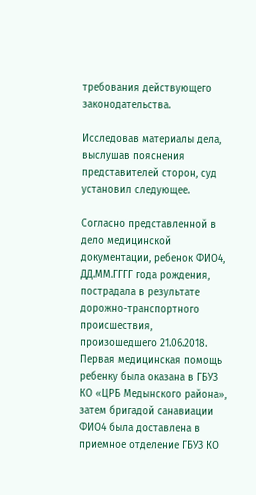требования действующего законодательства.

Исследовав материалы дела, выслушав пояснения представителей сторон, суд установил следующее.

Согласно представленной в дело медицинской документации, ребенок ФИО4, ДД.ММ.ГГГГ года рождения, пострадала в результате дорожно-транспортного происшествия, произошедшего 21.06.2018. Первая медицинская помощь ребенку была оказана в ГБУЗ КО «ЦРБ Медынского района», затем бригадой санавиации ФИО4 была доставлена в приемное отделение ГБУЗ КО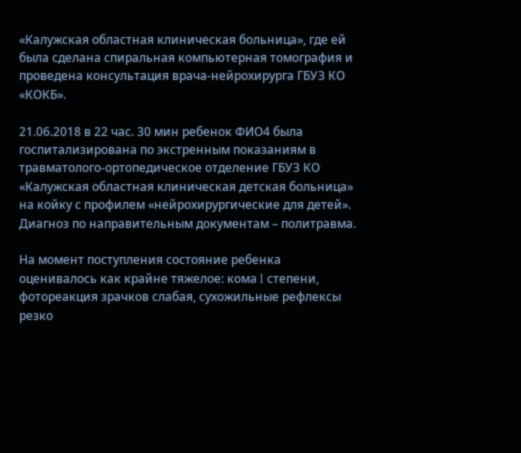«Калужская областная клиническая больница», где ей была сделана спиральная компьютерная томография и проведена консультация врача-нейрохирурга ГБУЗ КО «КОКБ».

21.06.2018 в 22 час. 30 мин ребенок ФИО4 была госпитализирована по экстренным показаниям в травматолого-ортопедическое отделение ГБУЗ КО «Калужская областная клиническая детская больница» на койку с профилем «нейрохирургические для детей». Диагноз по направительным документам – политравма.

На момент поступления состояние ребенка оценивалось как крайне тяжелое: кома I степени, фотореакция зрачков слабая, сухожильные рефлексы резко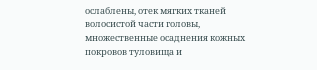ослаблены, отек мягких тканей волосистой части головы, множественные осаднения кожных покровов туловища и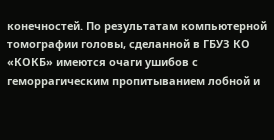конечностей. По результатам компьютерной томографии головы, сделанной в ГБУЗ КО «КОКБ» имеются очаги ушибов с геморрагическим пропитыванием лобной и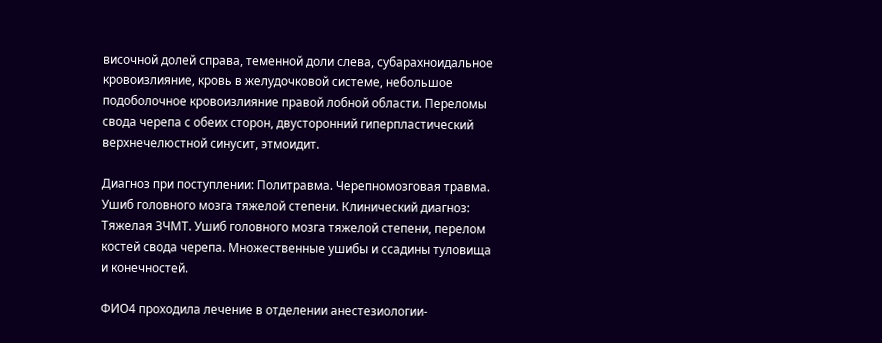височной долей справа, теменной доли слева, субарахноидальное кровоизлияние, кровь в желудочковой системе, небольшое подоболочное кровоизлияние правой лобной области. Переломы свода черепа с обеих сторон, двусторонний гиперпластический верхнечелюстной синусит, этмоидит.

Диагноз при поступлении: Политравма. Черепномозговая травма. Ушиб головного мозга тяжелой степени. Клинический диагноз: Тяжелая ЗЧМТ. Ушиб головного мозга тяжелой степени, перелом костей свода черепа. Множественные ушибы и ссадины туловища и конечностей.

ФИО4 проходила лечение в отделении анестезиологии-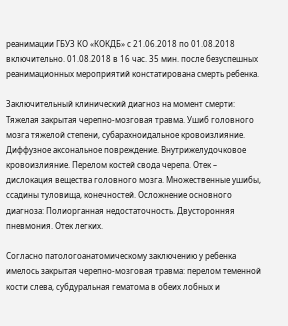реанимации ГБУЗ КО «КОКДБ» с 21.06.2018 по 01.08.2018 включительно. 01.08.2018 в 16 час. 35 мин. после безуспешных реанимационных мероприятий констатирована смерть ребенка.

Заключительный клинический диагноз на момент смерти: Тяжелая закрытая черепно-мозговая травма. Ушиб головного мозга тяжелой степени, субарахноидальное кровоизлияние. Диффузное аксональное повреждение. Внутрижелудочковое кровоизлияние. Перелом костей свода черепа. Отек – дислокация вещества головного мозга. Множественные ушибы, ссадины туловища, конечностей. Осложнение основного диагноза: Полиорганная недостаточность. Двусторонняя пневмония. Отек легких.

Согласно патологоанатомическому заключению у ребенка имелось закрытая черепно-мозговая травма: перелом теменной кости слева, субдуральная гематома в обеих лобных и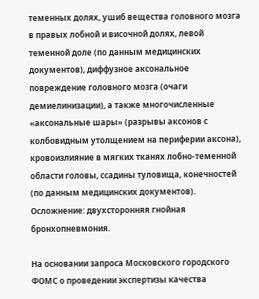теменных долях, ушиб вещества головного мозга в правых лобной и височной долях, левой теменной доле (по данным медицинских документов), диффузное аксональное повреждение головного мозга (очаги демиелинизации), а также многочисленные «аксональные шары» (разрывы аксонов с колбовидным утолщением на периферии аксона), кровоизлияние в мягких тканях лобно-теменной области головы, ссадины туловища, конечностей (по данным медицинских документов). Осложнение: двухсторонняя гнойная бронхопневмония.

На основании запроса Московского городского ФОМС о проведении экспертизы качества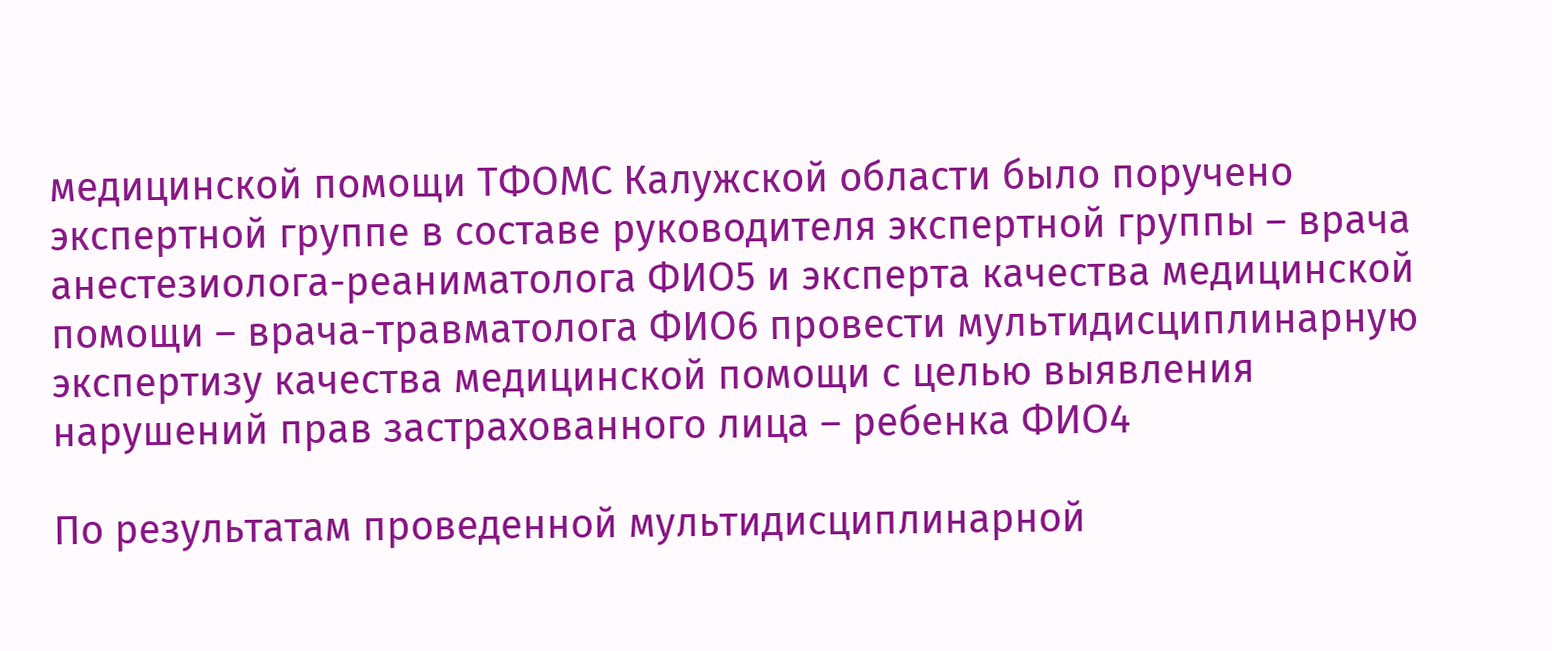медицинской помощи ТФОМС Калужской области было поручено экспертной группе в составе руководителя экспертной группы – врача анестезиолога-реаниматолога ФИО5 и эксперта качества медицинской помощи – врача-травматолога ФИО6 провести мультидисциплинарную экспертизу качества медицинской помощи с целью выявления нарушений прав застрахованного лица – ребенка ФИО4

По результатам проведенной мультидисциплинарной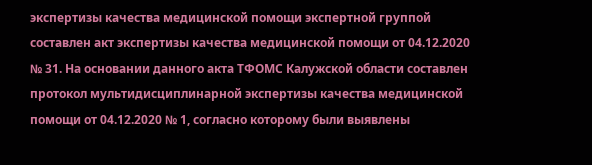экспертизы качества медицинской помощи экспертной группой составлен акт экспертизы качества медицинской помощи от 04.12.2020 № 31. На основании данного акта ТФОМС Калужской области составлен протокол мультидисциплинарной экспертизы качества медицинской помощи от 04.12.2020 № 1, согласно которому были выявлены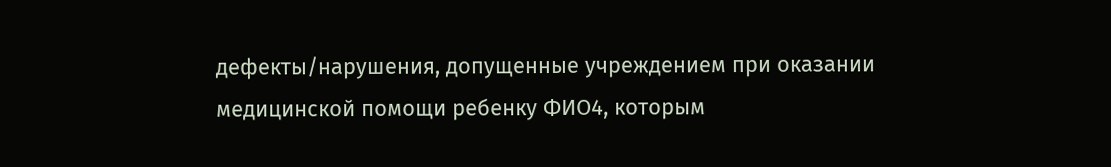дефекты/нарушения, допущенные учреждением при оказании медицинской помощи ребенку ФИО4, которым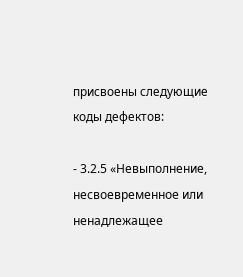присвоены следующие коды дефектов:

- 3.2.5 «Невыполнение, несвоевременное или ненадлежащее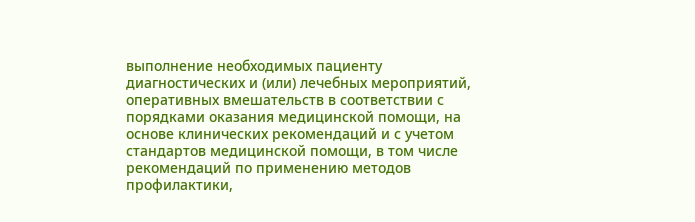выполнение необходимых пациенту диагностических и (или) лечебных мероприятий, оперативных вмешательств в соответствии с порядками оказания медицинской помощи, на основе клинических рекомендаций и с учетом стандартов медицинской помощи, в том числе рекомендаций по применению методов профилактики,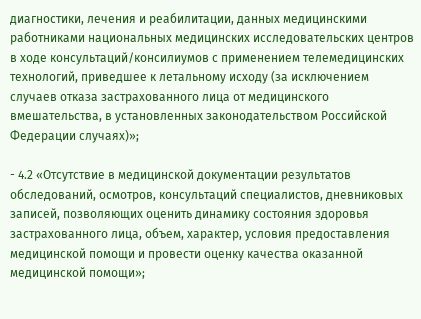диагностики, лечения и реабилитации, данных медицинскими работниками национальных медицинских исследовательских центров в ходе консультаций/консилиумов с применением телемедицинских технологий, приведшее к летальному исходу (за исключением случаев отказа застрахованного лица от медицинского вмешательства, в установленных законодательством Российской Федерации случаях)»;

- 4.2 «Отсутствие в медицинской документации результатов обследований, осмотров, консультаций специалистов, дневниковых записей, позволяющих оценить динамику состояния здоровья застрахованного лица, объем, характер, условия предоставления медицинской помощи и провести оценку качества оказанной медицинской помощи»;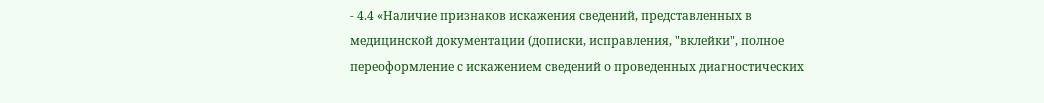- 4.4 «Наличие признаков искажения сведений, представленных в медицинской документации (дописки, исправления, "вклейки", полное переоформление с искажением сведений о проведенных диагностических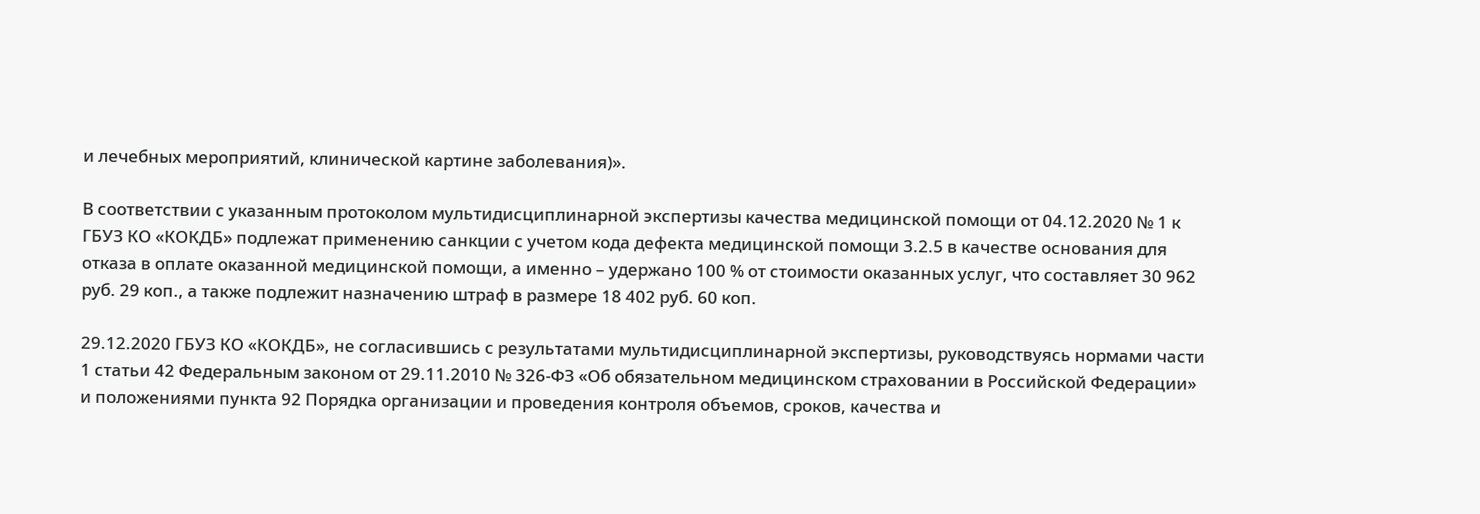и лечебных мероприятий, клинической картине заболевания)».

В соответствии с указанным протоколом мультидисциплинарной экспертизы качества медицинской помощи от 04.12.2020 № 1 к ГБУЗ КО «КОКДБ» подлежат применению санкции с учетом кода дефекта медицинской помощи 3.2.5 в качестве основания для отказа в оплате оказанной медицинской помощи, а именно – удержано 100 % от стоимости оказанных услуг, что составляет 30 962 руб. 29 коп., а также подлежит назначению штраф в размере 18 402 руб. 60 коп.

29.12.2020 ГБУЗ КО «КОКДБ», не согласившись с результатами мультидисциплинарной экспертизы, руководствуясь нормами части 1 статьи 42 Федеральным законом от 29.11.2010 № 326-ФЗ «Об обязательном медицинском страховании в Российской Федерации» и положениями пункта 92 Порядка организации и проведения контроля объемов, сроков, качества и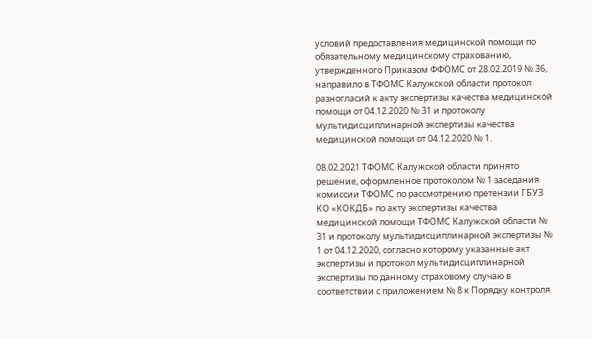условий предоставления медицинской помощи по обязательному медицинскому страхованию, утвержденного Приказом ФФОМС от 28.02.2019 № 36, направило в ТФОМС Калужской области протокол разногласий к акту экспертизы качества медицинской помощи от 04.12.2020 № 31 и протоколу мультидисциплинарной экспертизы качества медицинской помощи от 04.12.2020 № 1.

08.02.2021 ТФОМС Калужской области принято решение, оформленное протоколом № 1 заседания комиссии ТФОМС по рассмотрению претензии ГБУЗ КО «КОКДБ» по акту экспертизы качества медицинской помощи ТФОМС Калужской области № 31 и протоколу мультидисциплинарной экспертизы № 1 от 04.12.2020, согласно которому указанные акт экспертизы и протокол мультидисциплинарной экспертизы по данному страховому случаю в соответствии с приложением № 8 к Порядку контроля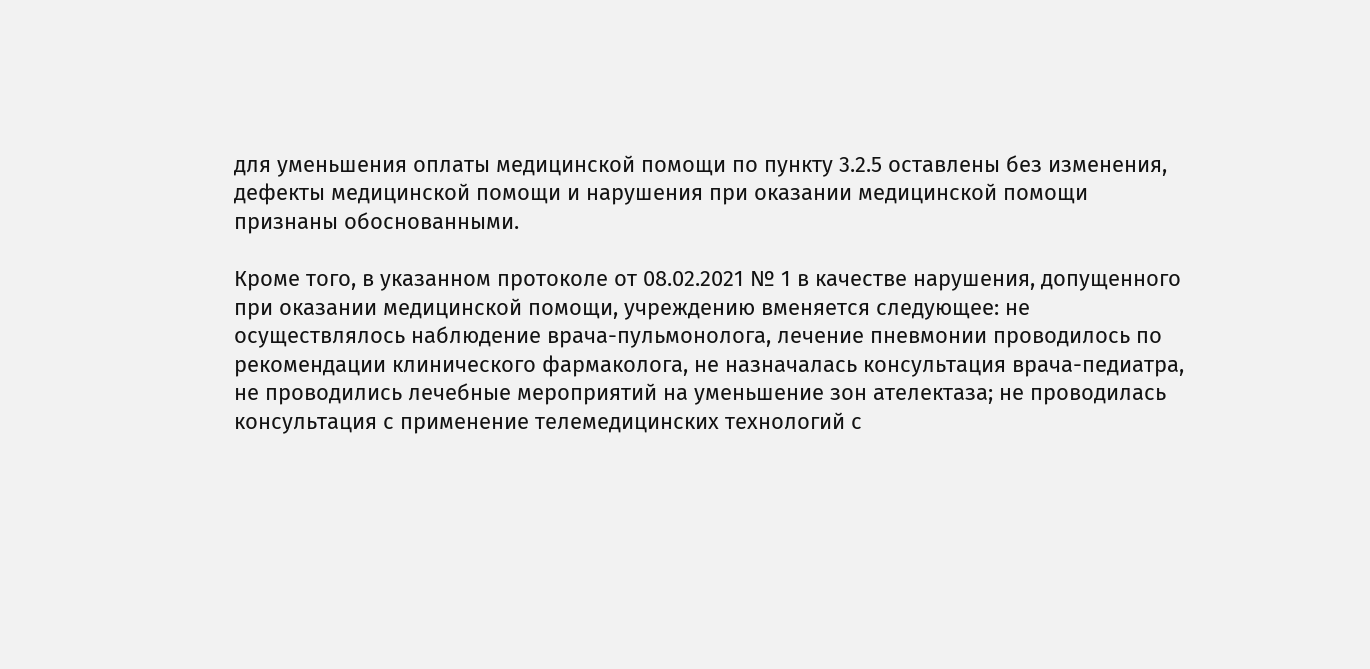для уменьшения оплаты медицинской помощи по пункту 3.2.5 оставлены без изменения, дефекты медицинской помощи и нарушения при оказании медицинской помощи признаны обоснованными.

Кроме того, в указанном протоколе от 08.02.2021 № 1 в качестве нарушения, допущенного при оказании медицинской помощи, учреждению вменяется следующее: не осуществлялось наблюдение врача-пульмонолога, лечение пневмонии проводилось по рекомендации клинического фармаколога, не назначалась консультация врача-педиатра, не проводились лечебные мероприятий на уменьшение зон ателектаза; не проводилась консультация с применение телемедицинских технологий с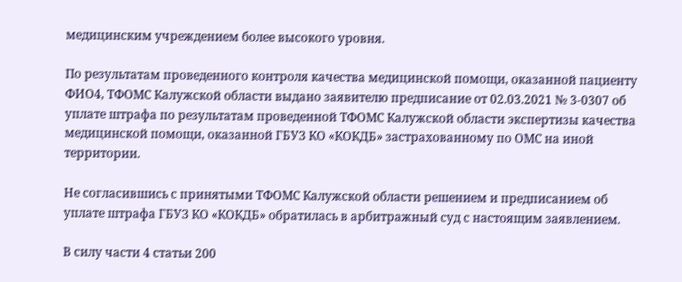медицинским учреждением более высокого уровня.

По результатам проведенного контроля качества медицинской помощи, оказанной пациенту ФИО4, ТФОМС Калужской области выдано заявителю предписание от 02.03.2021 № 3-0307 об уплате штрафа по результатам проведенной ТФОМС Калужской области экспертизы качества медицинской помощи, оказанной ГБУЗ КО «КОКДБ» застрахованному по ОМС на иной территории.

Не согласившись с принятыми ТФОМС Калужской области решением и предписанием об уплате штрафа ГБУЗ КО «КОКДБ» обратилась в арбитражный суд с настоящим заявлением.

В силу части 4 статьи 200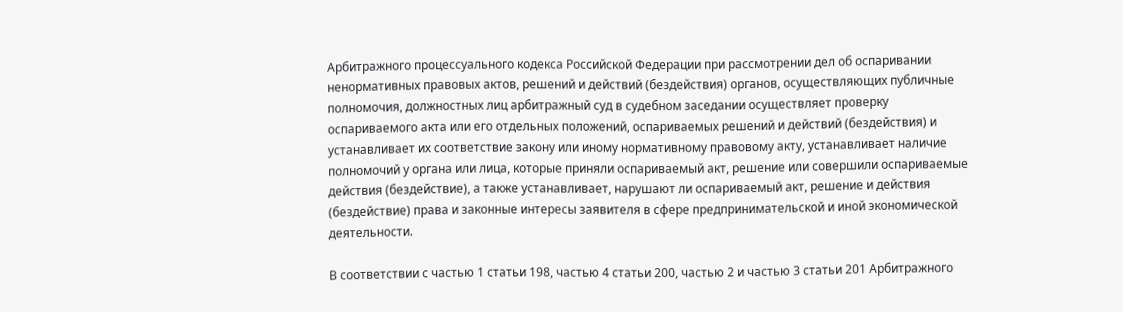Арбитражного процессуального кодекса Российской Федерации при рассмотрении дел об оспаривании ненормативных правовых актов, решений и действий (бездействия) органов, осуществляющих публичные полномочия, должностных лиц арбитражный суд в судебном заседании осуществляет проверку оспариваемого акта или его отдельных положений, оспариваемых решений и действий (бездействия) и устанавливает их соответствие закону или иному нормативному правовому акту, устанавливает наличие полномочий у органа или лица, которые приняли оспариваемый акт, решение или совершили оспариваемые действия (бездействие), а также устанавливает, нарушают ли оспариваемый акт, решение и действия (бездействие) права и законные интересы заявителя в сфере предпринимательской и иной экономической деятельности.

В соответствии с частью 1 статьи 198, частью 4 статьи 200, частью 2 и частью 3 статьи 201 Арбитражного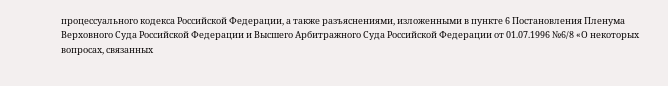процессуального кодекса Российской Федерации, а также разъяснениями, изложенными в пункте 6 Постановления Пленума Верховного Суда Российской Федерации и Высшего Арбитражного Суда Российской Федерации от 01.07.1996 №6/8 «О некоторых вопросах, связанных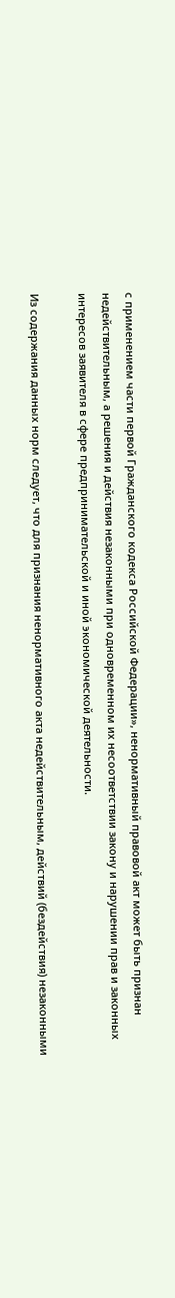с применением части первой Гражданского кодекса Российской Федерации», ненормативный правовой акт может быть признан недействительным, а решения и действия незаконными при одновременном их несоответствии закону и нарушении прав и законных интересов заявителя в сфере предпринимательской и иной экономической деятельности.

Из содержания данных норм следует, что для признания ненормативного акта недействительным, действий (бездействия) незаконными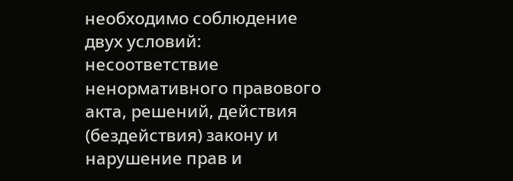необходимо соблюдение двух условий: несоответствие ненормативного правового акта, решений, действия (бездействия) закону и нарушение прав и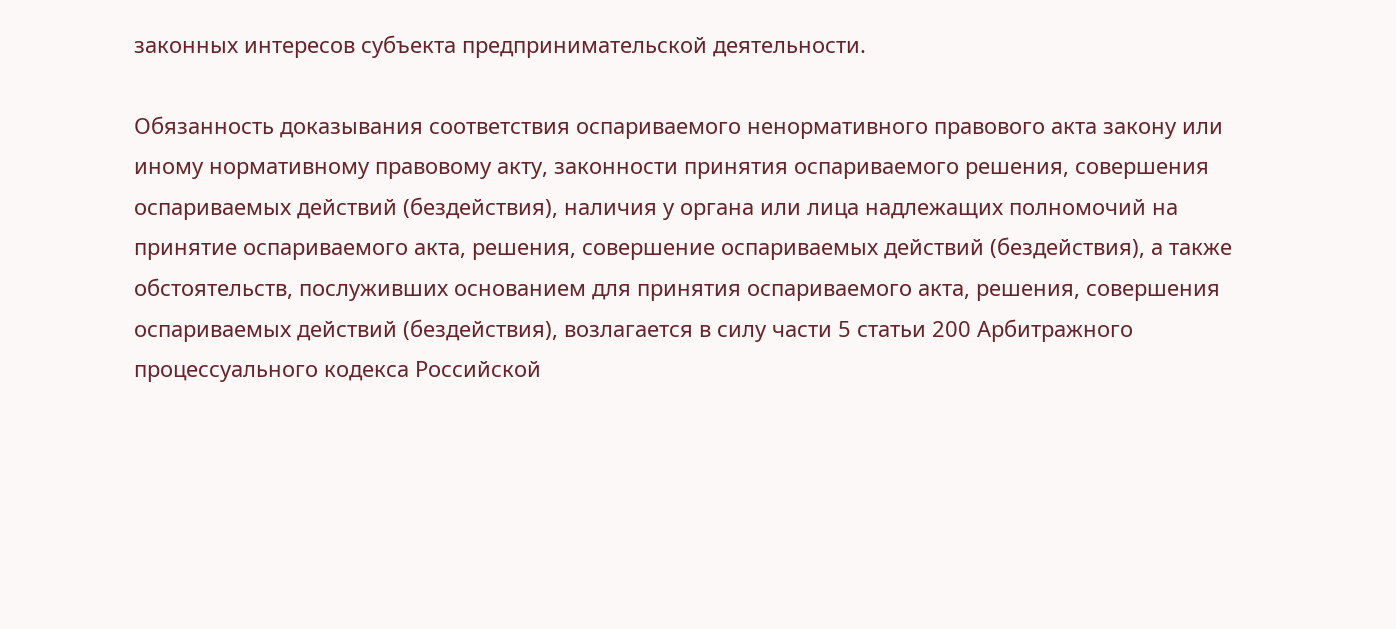законных интересов субъекта предпринимательской деятельности.

Обязанность доказывания соответствия оспариваемого ненормативного правового акта закону или иному нормативному правовому акту, законности принятия оспариваемого решения, совершения оспариваемых действий (бездействия), наличия у органа или лица надлежащих полномочий на принятие оспариваемого акта, решения, совершение оспариваемых действий (бездействия), а также обстоятельств, послуживших основанием для принятия оспариваемого акта, решения, совершения оспариваемых действий (бездействия), возлагается в силу части 5 статьи 200 Арбитражного процессуального кодекса Российской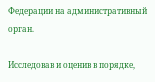Федерации на административный орган.

Исследовав и оценив в порядке,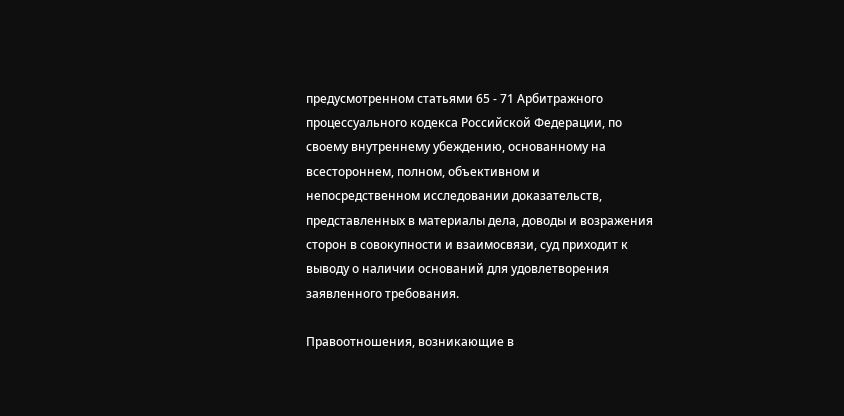предусмотренном статьями 65 - 71 Арбитражного процессуального кодекса Российской Федерации, по своему внутреннему убеждению, основанному на всестороннем, полном, объективном и непосредственном исследовании доказательств, представленных в материалы дела, доводы и возражения сторон в совокупности и взаимосвязи, суд приходит к выводу о наличии оснований для удовлетворения заявленного требования.

Правоотношения, возникающие в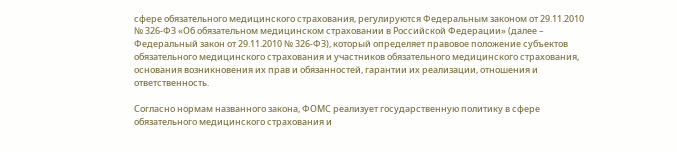сфере обязательного медицинского страхования, регулируются Федеральным законом от 29.11.2010 № 326-ФЗ «Об обязательном медицинском страховании в Российской Федерации» (далее – Федеральный закон от 29.11.2010 № 326-ФЗ), который определяет правовое положение субъектов обязательного медицинского страхования и участников обязательного медицинского страхования, основания возникновения их прав и обязанностей, гарантии их реализации, отношения и ответственность.

Согласно нормам названного закона, ФОМС реализует государственную политику в сфере обязательного медицинского страхования и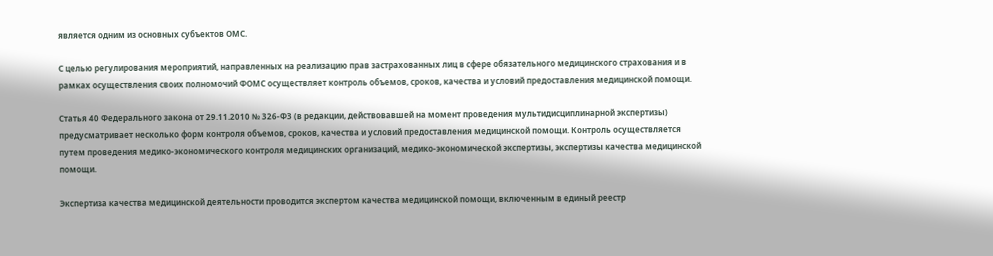является одним из основных субъектов ОМС.

С целью регулирования мероприятий, направленных на реализацию прав застрахованных лиц в сфере обязательного медицинского страхования и в рамках осуществления своих полномочий ФОМС осуществляет контроль объемов, сроков, качества и условий предоставления медицинской помощи.

Статья 40 Федерального закона от 29.11.2010 № 326-ФЗ (в редакции, действовавшей на момент проведения мультидисциплинарной экспертизы) предусматривает несколько форм контроля объемов, сроков, качества и условий предоставления медицинской помощи. Контроль осуществляется путем проведения медико-экономического контроля медицинских организаций, медико-экономической экспертизы, экспертизы качества медицинской помощи.

Экспертиза качества медицинской деятельности проводится экспертом качества медицинской помощи, включенным в единый реестр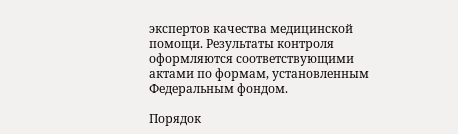экспертов качества медицинской помощи. Результаты контроля оформляются соответствующими актами по формам, установленным Федеральным фондом.

Порядок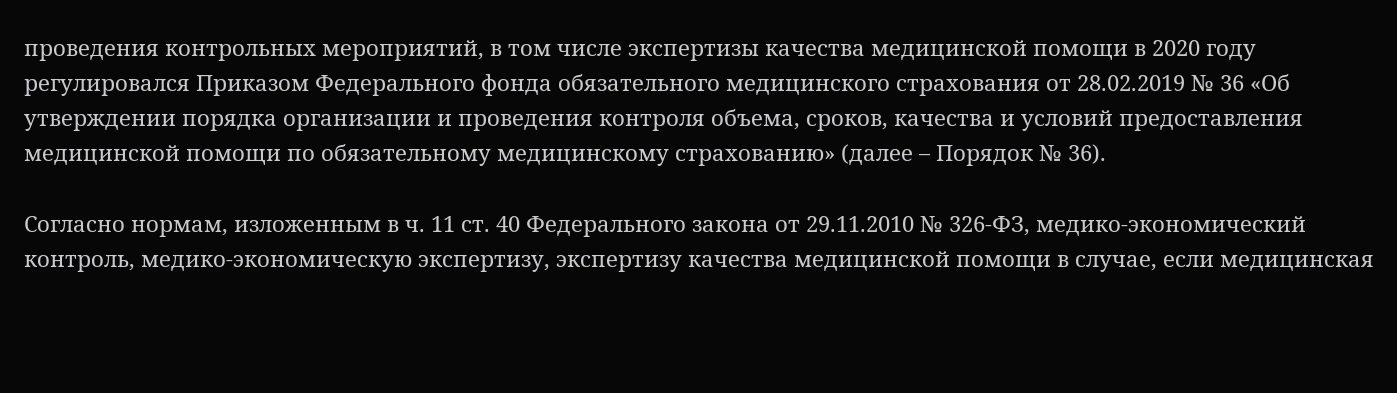проведения контрольных мероприятий, в том числе экспертизы качества медицинской помощи в 2020 году регулировался Приказом Федерального фонда обязательного медицинского страхования от 28.02.2019 № 36 «Об утверждении порядка организации и проведения контроля объема, сроков, качества и условий предоставления медицинской помощи по обязательному медицинскому страхованию» (далее – Порядок № 36).

Согласно нормам, изложенным в ч. 11 ст. 40 Федерального закона от 29.11.2010 № 326-ФЗ, медико-экономический контроль, медико-экономическую экспертизу, экспертизу качества медицинской помощи в случае, если медицинская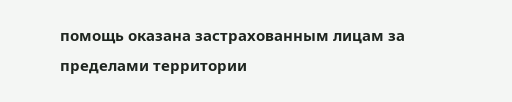помощь оказана застрахованным лицам за пределами территории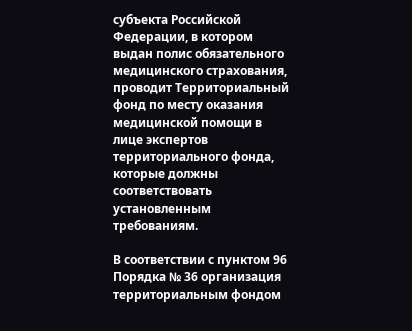субъекта Российской Федерации, в котором выдан полис обязательного медицинского страхования, проводит Территориальный фонд по месту оказания медицинской помощи в лице экспертов территориального фонда, которые должны соответствовать установленным требованиям.

В соответствии с пунктом 96 Порядка № 36 организация территориальным фондом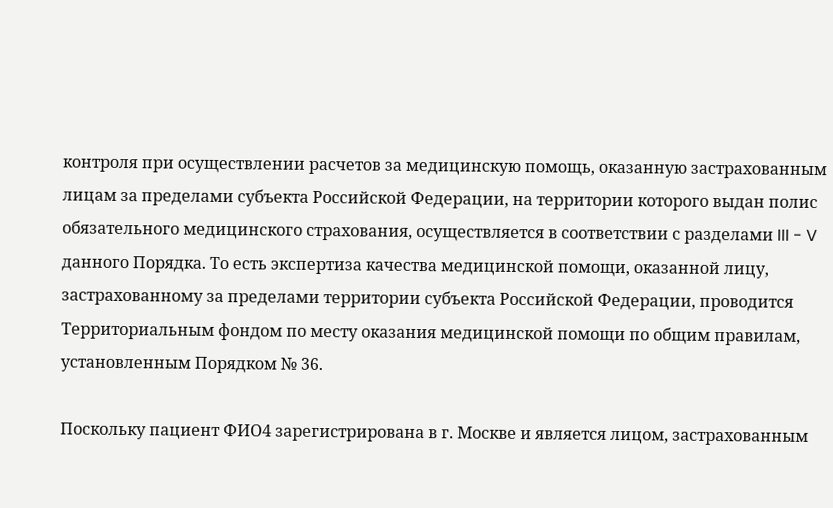контроля при осуществлении расчетов за медицинскую помощь, оказанную застрахованным лицам за пределами субъекта Российской Федерации, на территории которого выдан полис обязательного медицинского страхования, осуществляется в соответствии с разделами III - V данного Порядка. То есть экспертиза качества медицинской помощи, оказанной лицу, застрахованному за пределами территории субъекта Российской Федерации, проводится Территориальным фондом по месту оказания медицинской помощи по общим правилам, установленным Порядком № 36.

Поскольку пациент ФИО4 зарегистрирована в г. Москве и является лицом, застрахованным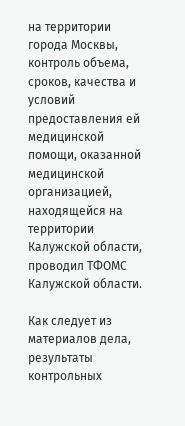на территории города Москвы, контроль объема, сроков, качества и условий предоставления ей медицинской помощи, оказанной медицинской организацией, находящейся на территории Калужской области, проводил ТФОМС Калужской области.

Как следует из материалов дела, результаты контрольных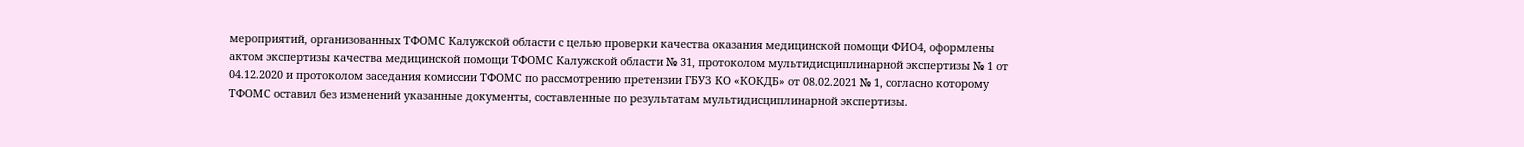мероприятий, организованных ТФОМС Калужской области с целью проверки качества оказания медицинской помощи ФИО4, оформлены актом экспертизы качества медицинской помощи ТФОМС Калужской области № 31, протоколом мультидисциплинарной экспертизы № 1 от 04.12.2020 и протоколом заседания комиссии ТФОМС по рассмотрению претензии ГБУЗ КО «КОКДБ» от 08.02.2021 № 1, согласно которому ТФОМС оставил без изменений указанные документы, составленные по результатам мультидисциплинарной экспертизы.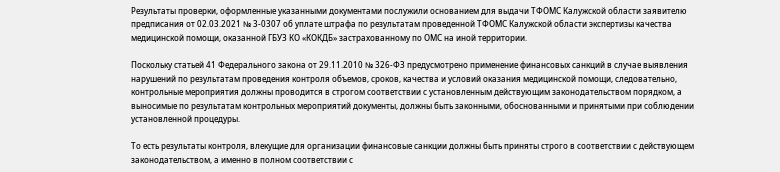Результаты проверки, оформленные указанными документами послужили основанием для выдачи ТФОМС Калужской области заявителю предписания от 02.03.2021 № 3-0307 об уплате штрафа по результатам проведенной ТФОМС Калужской области экспертизы качества медицинской помощи, оказанной ГБУЗ КО «КОКДБ» застрахованному по ОМС на иной территории.

Поскольку статьей 41 Федерального закона от 29.11.2010 № 326-ФЗ предусмотрено применение финансовых санкций в случае выявления нарушений по результатам проведения контроля объемов, сроков, качества и условий оказания медицинской помощи, следовательно, контрольные мероприятия должны проводится в строгом соответствии с установленным действующим законодательством порядком, а выносимые по результатам контрольных мероприятий документы, должны быть законными, обоснованными и принятыми при соблюдении установленной процедуры.

То есть результаты контроля, влекущие для организации финансовые санкции должны быть приняты строго в соответствии с действующем законодательством, а именно в полном соответствии с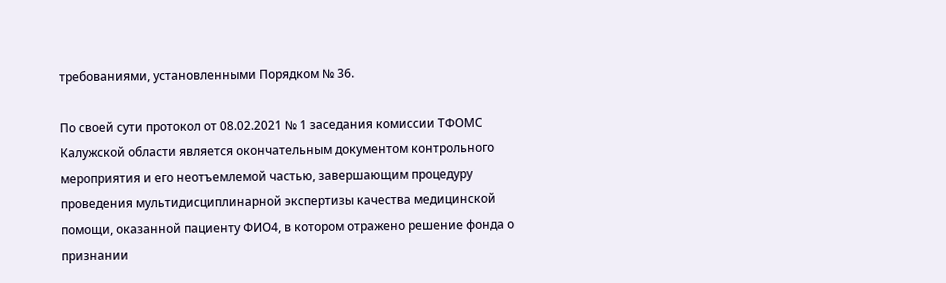требованиями, установленными Порядком № 36.

По своей сути протокол от 08.02.2021 № 1 заседания комиссии ТФОМС Калужской области является окончательным документом контрольного мероприятия и его неотъемлемой частью, завершающим процедуру проведения мультидисциплинарной экспертизы качества медицинской помощи, оказанной пациенту ФИО4, в котором отражено решение фонда о признании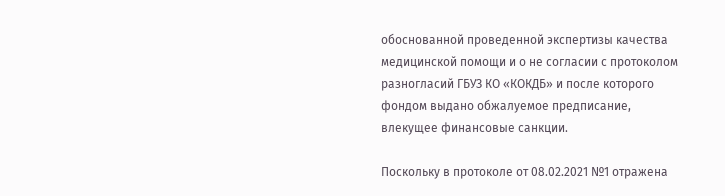обоснованной проведенной экспертизы качества медицинской помощи и о не согласии с протоколом разногласий ГБУЗ КО «КОКДБ» и после которого фондом выдано обжалуемое предписание, влекущее финансовые санкции.

Поскольку в протоколе от 08.02.2021 №1 отражена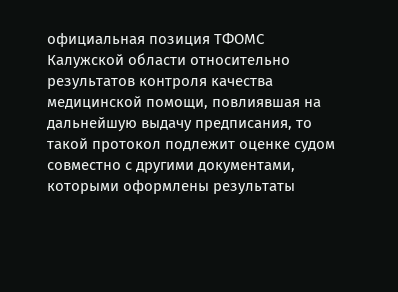официальная позиция ТФОМС Калужской области относительно результатов контроля качества медицинской помощи, повлиявшая на дальнейшую выдачу предписания, то такой протокол подлежит оценке судом совместно с другими документами, которыми оформлены результаты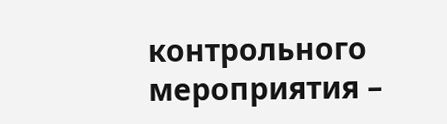контрольного мероприятия –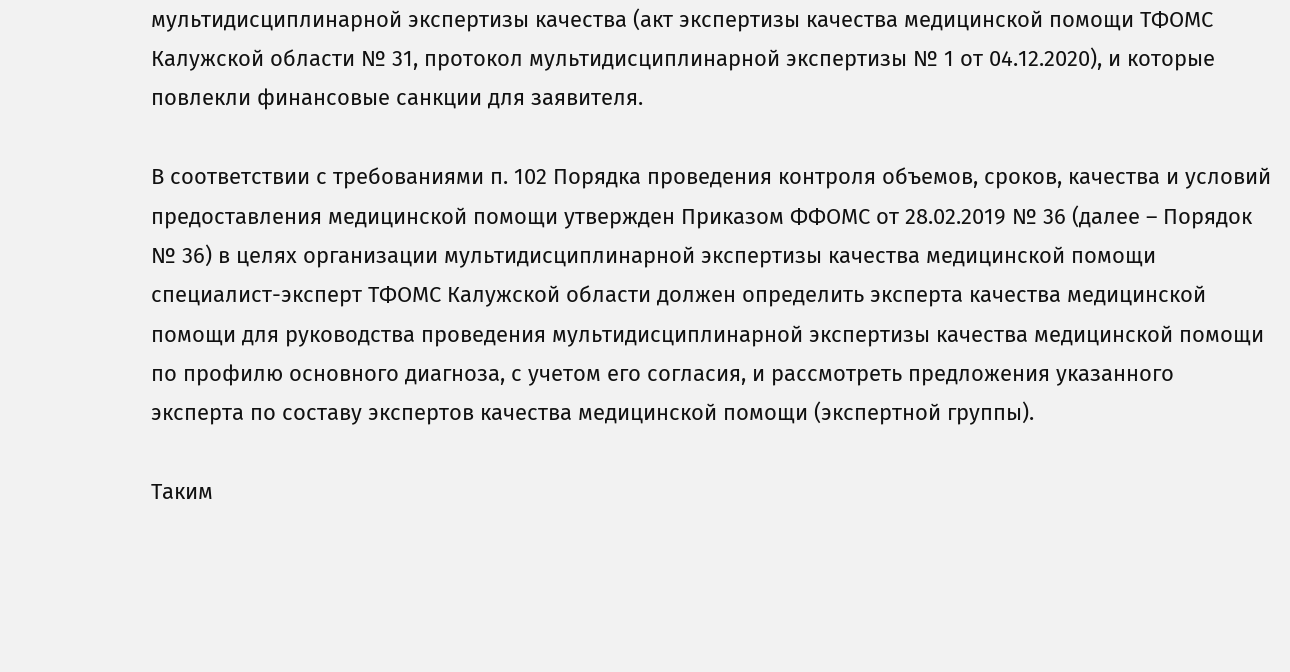мультидисциплинарной экспертизы качества (акт экспертизы качества медицинской помощи ТФОМС Калужской области № 31, протокол мультидисциплинарной экспертизы № 1 от 04.12.2020), и которые повлекли финансовые санкции для заявителя.

В соответствии с требованиями п. 102 Порядка проведения контроля объемов, сроков, качества и условий предоставления медицинской помощи утвержден Приказом ФФОМС от 28.02.2019 № 36 (далее – Порядок № 36) в целях организации мультидисциплинарной экспертизы качества медицинской помощи специалист-эксперт ТФОМС Калужской области должен определить эксперта качества медицинской помощи для руководства проведения мультидисциплинарной экспертизы качества медицинской помощи по профилю основного диагноза, с учетом его согласия, и рассмотреть предложения указанного эксперта по составу экспертов качества медицинской помощи (экспертной группы).

Таким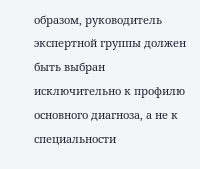образом, руководитель экспертной группы должен быть выбран исключительно к профилю основного диагноза, а не к специальности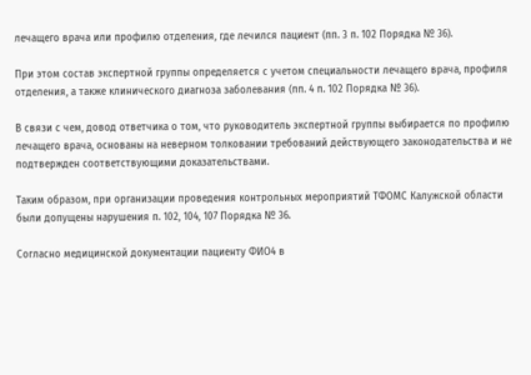лечащего врача или профилю отделения, где лечился пациент (пп. 3 п. 102 Порядка № 36).

При этом состав экспертной группы определяется с учетом специальности лечащего врача, профиля отделения, а также клинического диагноза заболевания (пп. 4 п. 102 Порядка № 36).

В связи с чем, довод ответчика о том, что руководитель экспертной группы выбирается по профилю лечащего врача, основаны на неверном толковании требований действующего законодательства и не подтвержден соответствующими доказательствами.

Таким образом, при организации проведения контрольных мероприятий ТФОМС Калужской области были допущены нарушения п. 102, 104, 107 Порядка № 36.

Согласно медицинской документации пациенту ФИО4 в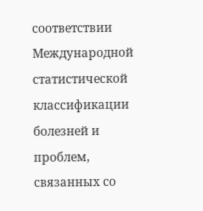соответствии Международной статистической классификации болезней и проблем, связанных со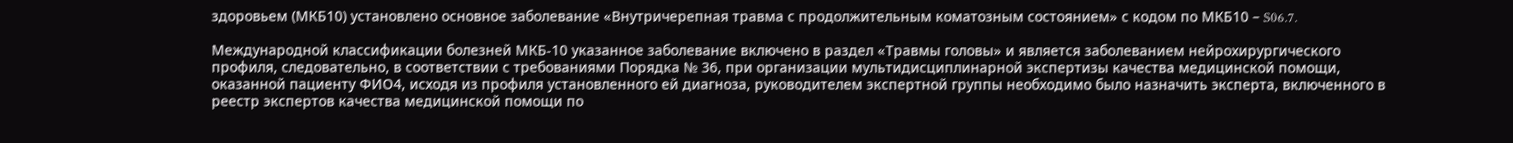здоровьем (МКБ10) установлено основное заболевание «Внутричерепная травма с продолжительным коматозным состоянием» с кодом по МКБ10 – S06.7.

Международной классификации болезней МКБ-10 указанное заболевание включено в раздел «Травмы головы» и является заболеванием нейрохирургического профиля, следовательно, в соответствии с требованиями Порядка № 36, при организации мультидисциплинарной экспертизы качества медицинской помощи, оказанной пациенту ФИО4, исходя из профиля установленного ей диагноза, руководителем экспертной группы необходимо было назначить эксперта, включенного в реестр экспертов качества медицинской помощи по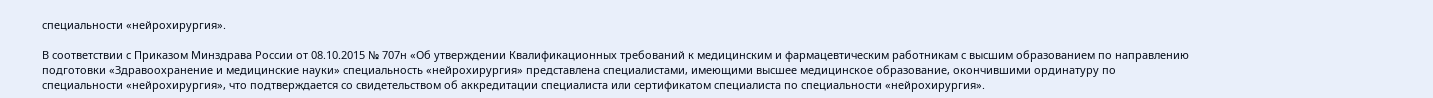специальности «нейрохирургия».

В соответствии с Приказом Минздрава России от 08.10.2015 № 707н «Об утверждении Квалификационных требований к медицинским и фармацевтическим работникам с высшим образованием по направлению подготовки «Здравоохранение и медицинские науки» специальность «нейрохирургия» представлена специалистами, имеющими высшее медицинское образование, окончившими ординатуру по специальности «нейрохирургия», что подтверждается со свидетельством об аккредитации специалиста или сертификатом специалиста по специальности «нейрохирургия».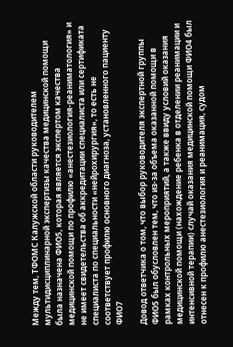Между тем, ТФОМС Калужской области руководителем мультидисциплинарной экспертизы качества медицинской помощи была назначена ФИО5, которая является экспертом качества медицинской помощи по профилю «анестезиология-реаниматология» и не имеет свидетельства об аккредитации специалиста или сертификата специалиста по специальности «нейрохирургия», то есть не соответствует профилю основного диагноза, установленного пациенту ФИО7

Довод ответчика о том, что выбор руководителя экспертной группы ФИО5 был обусловлен тем, что из-за объема оказанной помощи в рамках контрольных мероприятий, а также ввиду условий оказания медицинской помощи (нахождение ребенка в отделении реанимации и интенсивной терапии) случай оказания медицинской помощи ФИО4 был отнесен к профилю анестезиология и реанимация, судом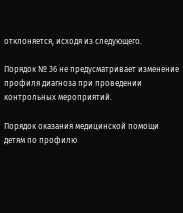отклоняется, исходя из следующего.

Порядок № 36 не предусматривает изменение профиля диагноза при проведении контрольных мероприятий.

Порядок оказания медицинской помощи детям по профилю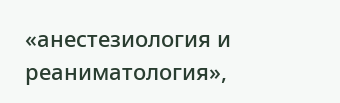«анестезиология и реаниматология»,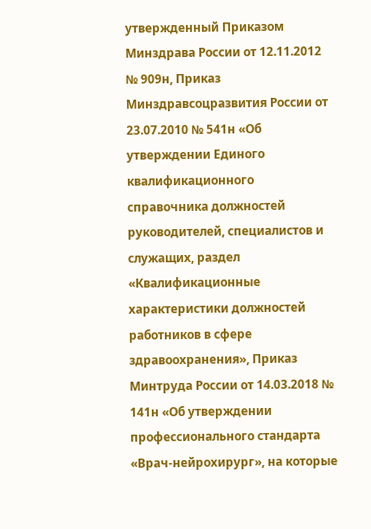утвержденный Приказом Минздрава России от 12.11.2012 № 909н, Приказ Минздравсоцразвития России от 23.07.2010 № 541н «Об утверждении Единого квалификационного справочника должностей руководителей, специалистов и служащих, раздел «Квалификационные характеристики должностей работников в сфере здравоохранения», Приказ Минтруда России от 14.03.2018 № 141н «Об утверждении профессионального стандарта «Врач-нейрохирург», на которые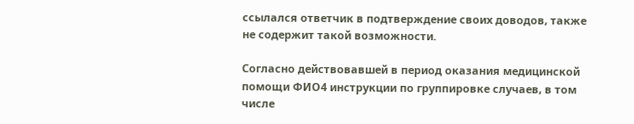ссылался ответчик в подтверждение своих доводов, также не содержит такой возможности.

Согласно действовавшей в период оказания медицинской помощи ФИО4 инструкции по группировке случаев, в том числе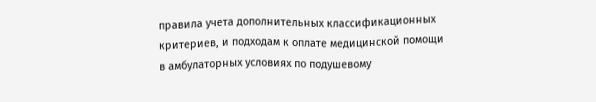правила учета дополнительных классификационных критериев, и подходам к оплате медицинской помощи в амбулаторных условиях по подушевому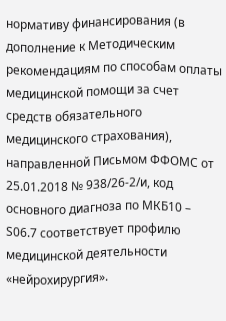нормативу финансирования (в дополнение к Методическим рекомендациям по способам оплаты медицинской помощи за счет средств обязательного медицинского страхования), направленной Письмом ФФОМС от 25.01.2018 № 938/26-2/и, код основного диагноза по МКБ10 – S06.7 соответствует профилю медицинской деятельности «нейрохирургия».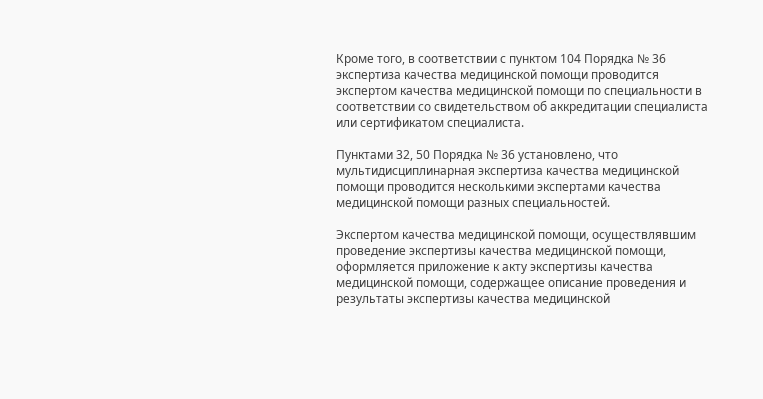Кроме того, в соответствии с пунктом 104 Порядка № 36 экспертиза качества медицинской помощи проводится экспертом качества медицинской помощи по специальности в соответствии со свидетельством об аккредитации специалиста или сертификатом специалиста.

Пунктами 32, 50 Порядка № 36 установлено, что мультидисциплинарная экспертиза качества медицинской помощи проводится несколькими экспертами качества медицинской помощи разных специальностей.

Экспертом качества медицинской помощи, осуществлявшим проведение экспертизы качества медицинской помощи, оформляется приложение к акту экспертизы качества медицинской помощи, содержащее описание проведения и результаты экспертизы качества медицинской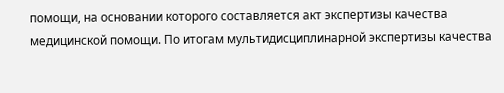помощи, на основании которого составляется акт экспертизы качества медицинской помощи. По итогам мультидисциплинарной экспертизы качества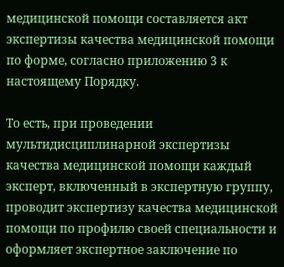медицинской помощи составляется акт экспертизы качества медицинской помощи по форме, согласно приложению 3 к настоящему Порядку.

То есть, при проведении мультидисциплинарной экспертизы качества медицинской помощи каждый эксперт, включенный в экспертную группу, проводит экспертизу качества медицинской помощи по профилю своей специальности и оформляет экспертное заключение по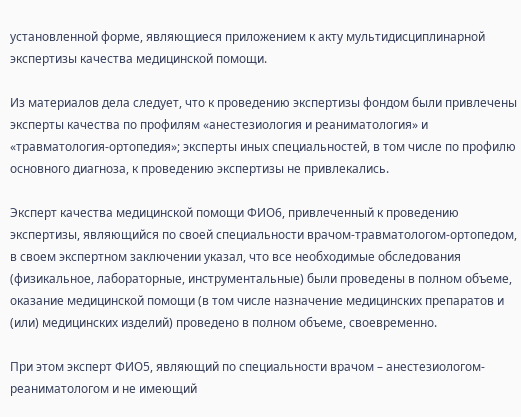установленной форме, являющиеся приложением к акту мультидисциплинарной экспертизы качества медицинской помощи.

Из материалов дела следует, что к проведению экспертизы фондом были привлечены эксперты качества по профилям «анестезиология и реаниматология» и «травматология-ортопедия»; эксперты иных специальностей, в том числе по профилю основного диагноза, к проведению экспертизы не привлекались.

Эксперт качества медицинской помощи ФИО6, привлеченный к проведению экспертизы, являющийся по своей специальности врачом-травматологом-ортопедом, в своем экспертном заключении указал, что все необходимые обследования (физикальное, лабораторные, инструментальные) были проведены в полном объеме, оказание медицинской помощи (в том числе назначение медицинских препаратов и (или) медицинских изделий) проведено в полном объеме, своевременно.

При этом эксперт ФИО5, являющий по специальности врачом – анестезиологом-реаниматологом и не имеющий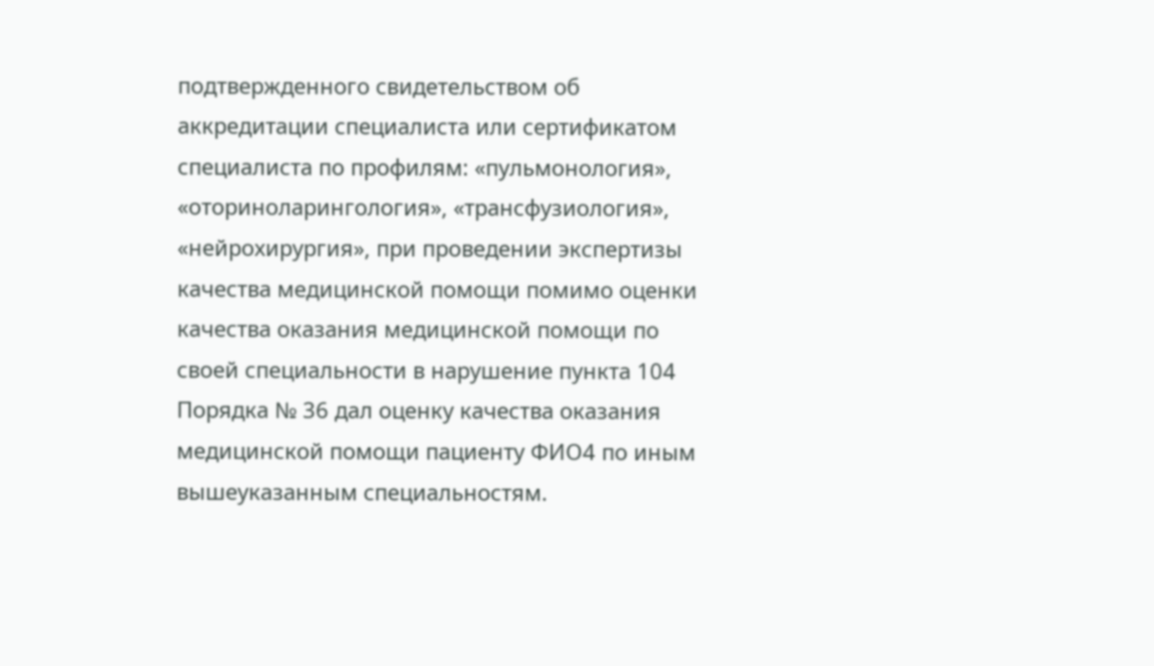подтвержденного свидетельством об аккредитации специалиста или сертификатом специалиста по профилям: «пульмонология», «оториноларингология», «трансфузиология», «нейрохирургия», при проведении экспертизы качества медицинской помощи помимо оценки качества оказания медицинской помощи по своей специальности в нарушение пункта 104 Порядка № 36 дал оценку качества оказания медицинской помощи пациенту ФИО4 по иным вышеуказанным специальностям.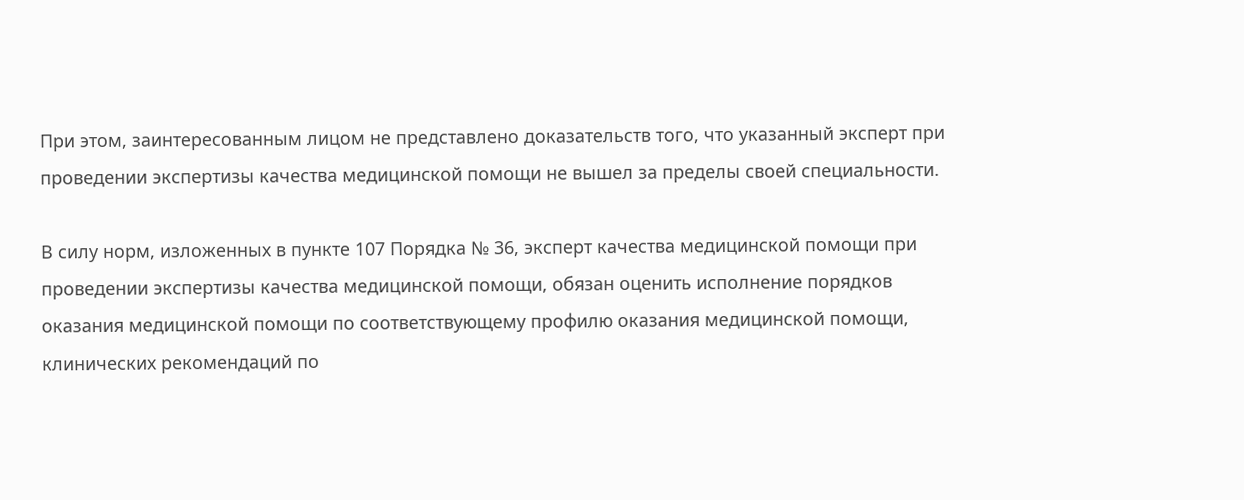При этом, заинтересованным лицом не представлено доказательств того, что указанный эксперт при проведении экспертизы качества медицинской помощи не вышел за пределы своей специальности.

В силу норм, изложенных в пункте 107 Порядка № 36, эксперт качества медицинской помощи при проведении экспертизы качества медицинской помощи, обязан оценить исполнение порядков оказания медицинской помощи по соответствующему профилю оказания медицинской помощи, клинических рекомендаций по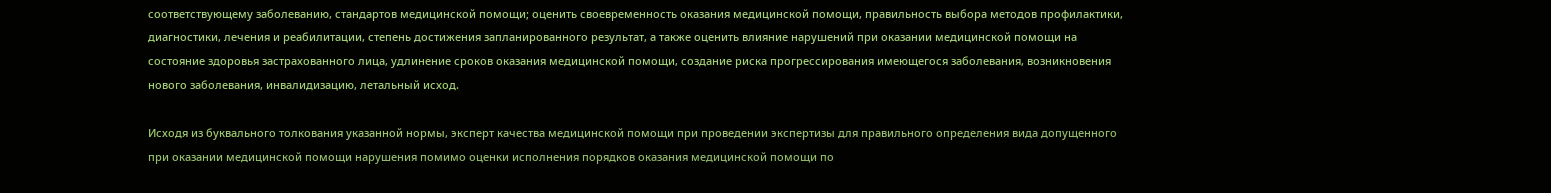соответствующему заболеванию, стандартов медицинской помощи; оценить своевременность оказания медицинской помощи, правильность выбора методов профилактики, диагностики, лечения и реабилитации, степень достижения запланированного результат, а также оценить влияние нарушений при оказании медицинской помощи на состояние здоровья застрахованного лица, удлинение сроков оказания медицинской помощи, создание риска прогрессирования имеющегося заболевания, возникновения нового заболевания, инвалидизацию, летальный исход.

Исходя из буквального толкования указанной нормы, эксперт качества медицинской помощи при проведении экспертизы для правильного определения вида допущенного при оказании медицинской помощи нарушения помимо оценки исполнения порядков оказания медицинской помощи по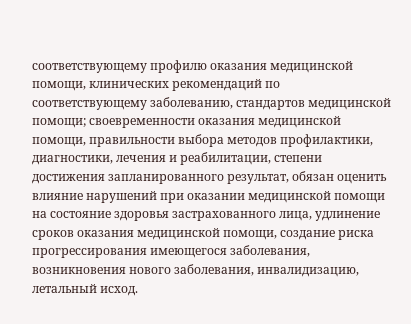соответствующему профилю оказания медицинской помощи, клинических рекомендаций по соответствующему заболеванию, стандартов медицинской помощи; своевременности оказания медицинской помощи, правильности выбора методов профилактики, диагностики, лечения и реабилитации, степени достижения запланированного результат, обязан оценить влияние нарушений при оказании медицинской помощи на состояние здоровья застрахованного лица, удлинение сроков оказания медицинской помощи, создание риска прогрессирования имеющегося заболевания, возникновения нового заболевания, инвалидизацию, летальный исход.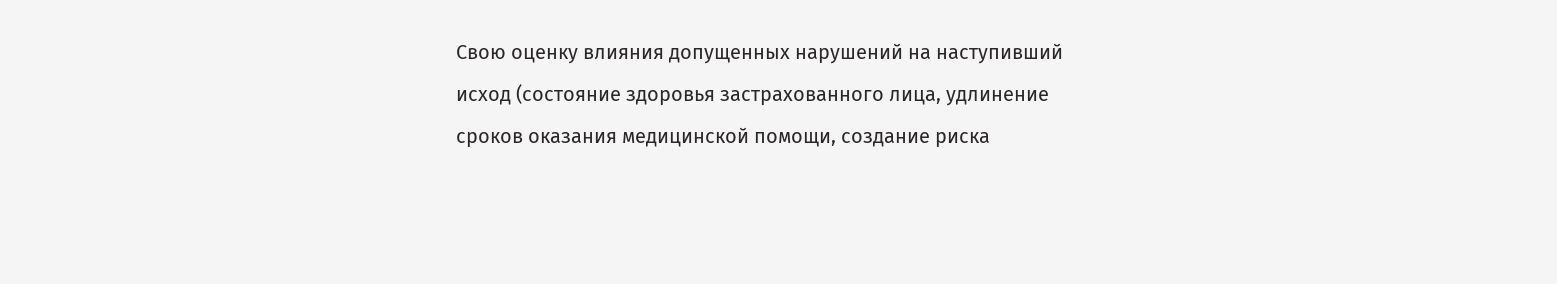Свою оценку влияния допущенных нарушений на наступивший исход (состояние здоровья застрахованного лица, удлинение сроков оказания медицинской помощи, создание риска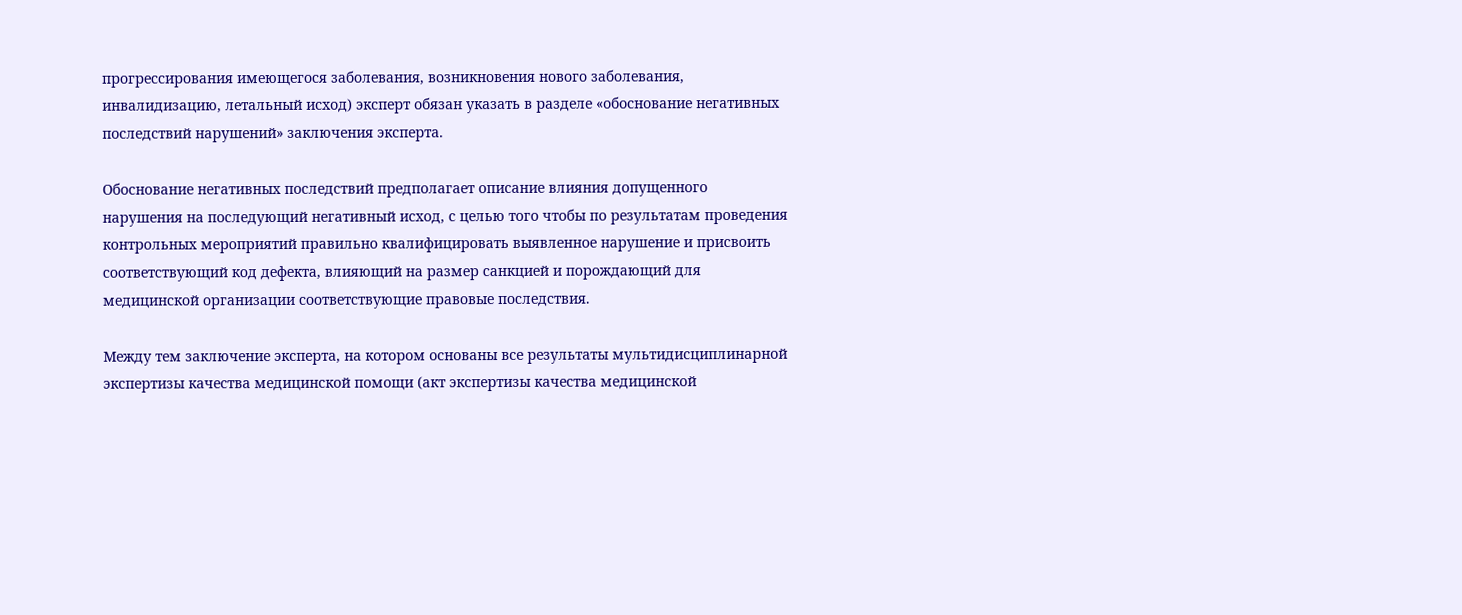прогрессирования имеющегося заболевания, возникновения нового заболевания, инвалидизацию, летальный исход) эксперт обязан указать в разделе «обоснование негативных последствий нарушений» заключения эксперта.

Обоснование негативных последствий предполагает описание влияния допущенного нарушения на последующий негативный исход, с целью того чтобы по результатам проведения контрольных мероприятий правильно квалифицировать выявленное нарушение и присвоить соответствующий код дефекта, влияющий на размер санкцией и порождающий для медицинской организации соответствующие правовые последствия.

Между тем заключение эксперта, на котором основаны все результаты мультидисциплинарной экспертизы качества медицинской помощи (акт экспертизы качества медицинской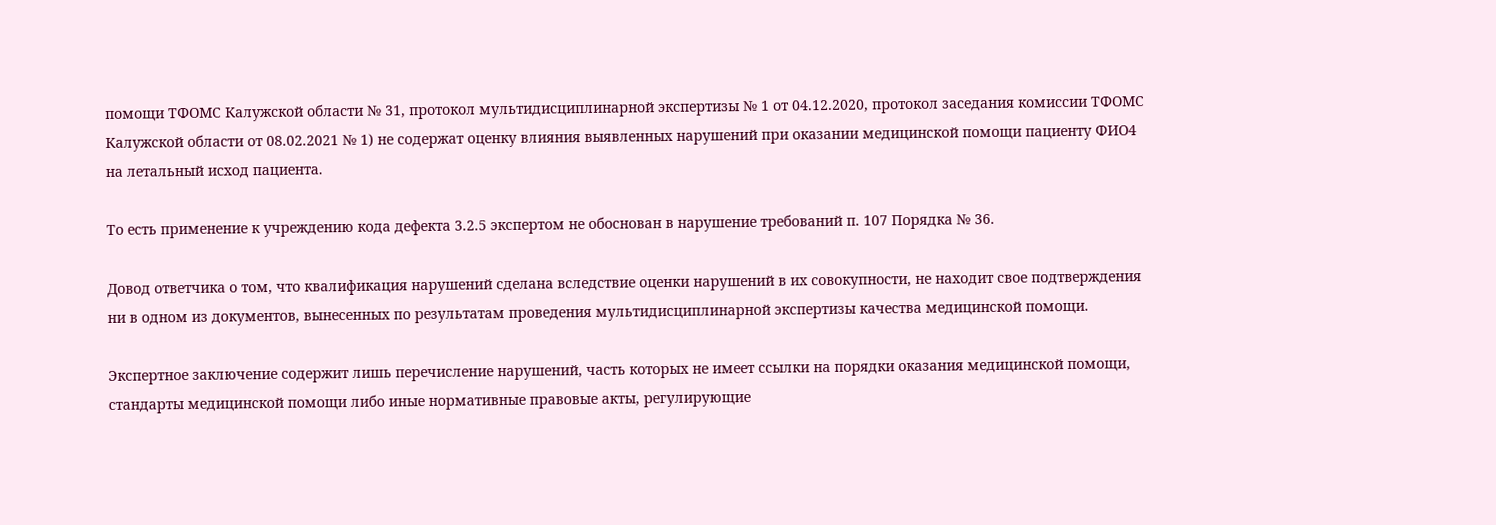помощи ТФОМС Калужской области № 31, протокол мультидисциплинарной экспертизы № 1 от 04.12.2020, протокол заседания комиссии ТФОМС Калужской области от 08.02.2021 № 1) не содержат оценку влияния выявленных нарушений при оказании медицинской помощи пациенту ФИО4 на летальный исход пациента.

То есть применение к учреждению кода дефекта 3.2.5 экспертом не обоснован в нарушение требований п. 107 Порядка № 36.

Довод ответчика о том, что квалификация нарушений сделана вследствие оценки нарушений в их совокупности, не находит свое подтверждения ни в одном из документов, вынесенных по результатам проведения мультидисциплинарной экспертизы качества медицинской помощи.

Экспертное заключение содержит лишь перечисление нарушений, часть которых не имеет ссылки на порядки оказания медицинской помощи, стандарты медицинской помощи либо иные нормативные правовые акты, регулирующие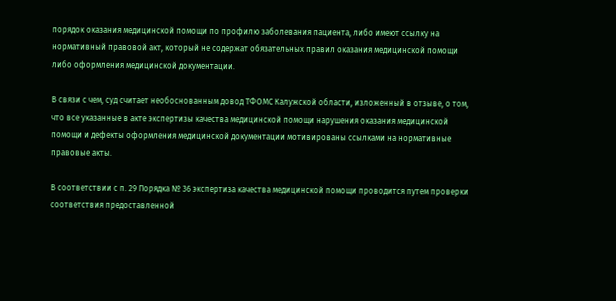порядок оказания медицинской помощи по профилю заболевания пациента, либо имеют ссылку на нормативный правовой акт, который не содержат обязательных правил оказания медицинской помощи либо оформления медицинской документации.

В связи с чем, суд считает необоснованным довод ТФОМС Калужской области, изложенный в отзыве, о том, что все указанные в акте экспертизы качества медицинской помощи нарушения оказания медицинской помощи и дефекты оформления медицинской документации мотивированы ссылками на нормативные правовые акты.

В соответствии с п. 29 Порядка № 36 экспертиза качества медицинской помощи проводится путем проверки соответствия предоставленной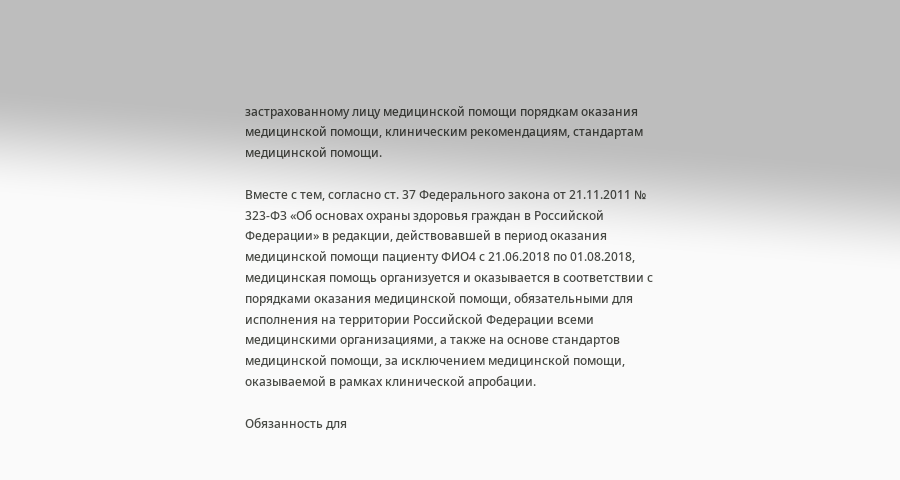застрахованному лицу медицинской помощи порядкам оказания медицинской помощи, клиническим рекомендациям, стандартам медицинской помощи.

Вместе с тем, согласно ст. 37 Федерального закона от 21.11.2011 № 323-ФЗ «Об основах охраны здоровья граждан в Российской Федерации» в редакции, действовавшей в период оказания медицинской помощи пациенту ФИО4 с 21.06.2018 по 01.08.2018, медицинская помощь организуется и оказывается в соответствии с порядками оказания медицинской помощи, обязательными для исполнения на территории Российской Федерации всеми медицинскими организациями, а также на основе стандартов медицинской помощи, за исключением медицинской помощи, оказываемой в рамках клинической апробации.

Обязанность для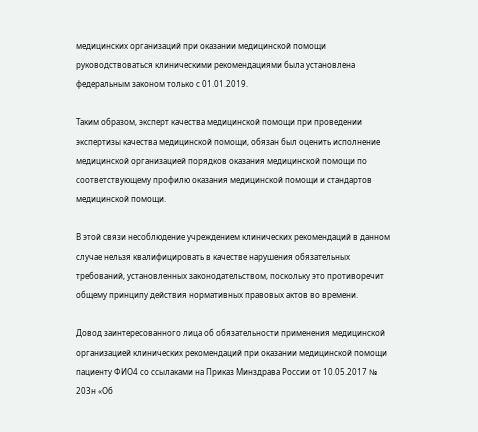медицинских организаций при оказании медицинской помощи руководствоваться клиническими рекомендациями была установлена федеральным законом только с 01.01.2019.

Таким образом, эксперт качества медицинской помощи при проведении экспертизы качества медицинской помощи, обязан был оценить исполнение медицинской организацией порядков оказания медицинской помощи по соответствующему профилю оказания медицинской помощи и стандартов медицинской помощи.

В этой связи несоблюдение учреждением клинических рекомендаций в данном случае нельзя квалифицировать в качестве нарушения обязательных требований, установленных законодательством, поскольку это противоречит общему принципу действия нормативных правовых актов во времени.

Довод заинтересованного лица об обязательности применения медицинской организацией клинических рекомендаций при оказании медицинской помощи пациенту ФИО4 со ссылаками на Приказ Минздрава России от 10.05.2017 № 203н «Об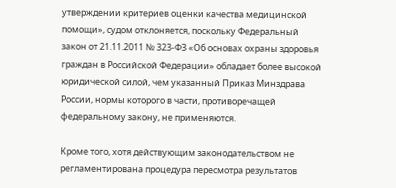утверждении критериев оценки качества медицинской помощи», судом отклоняется, поскольку Федеральный закон от 21.11.2011 № 323-ФЗ «Об основах охраны здоровья граждан в Российской Федерации» обладает более высокой юридической силой, чем указанный Приказ Минздрава России, нормы которого в части, противоречащей федеральному закону, не применяются.

Кроме того, хотя действующим законодательством не регламентирована процедура пересмотра результатов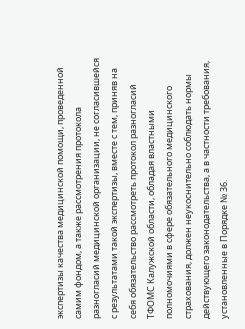экспертизы качества медицинской помощи, проведенной самим фондом, а также рассмотрения протокола разногласий медицинской организации, не согласившейся с результатами такой экспертизы, вместе с тем, приняв на себя обязательство рассмотреть протокол разногласий ТФОМС Калужской области, обладая властными полномочиями в сфере обязательного медицинского страхования, должен неукоснительно соблюдать нормы действующего законодательства, а в частности требования, установленные в Порядке № 36.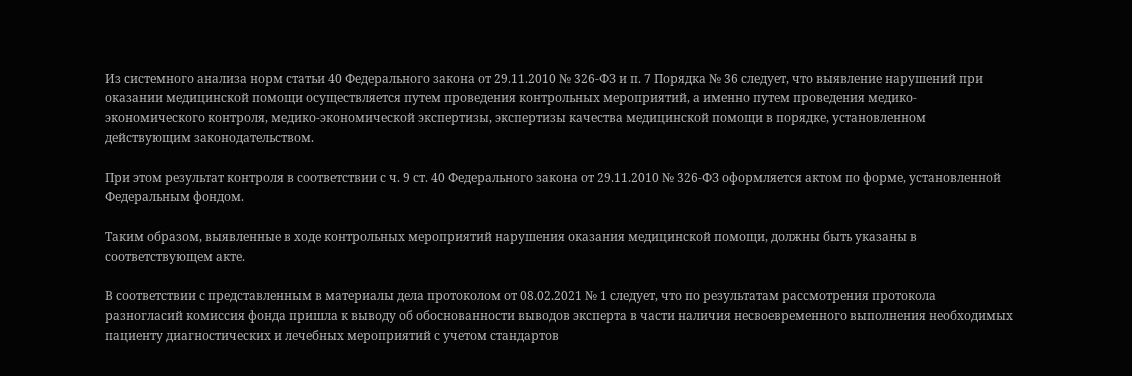Из системного анализа норм статьи 40 Федерального закона от 29.11.2010 № 326-ФЗ и п. 7 Порядка № 36 следует, что выявление нарушений при оказании медицинской помощи осуществляется путем проведения контрольных мероприятий, а именно путем проведения медико-экономического контроля, медико-экономической экспертизы, экспертизы качества медицинской помощи в порядке, установленном действующим законодательством.

При этом результат контроля в соответствии с ч. 9 ст. 40 Федерального закона от 29.11.2010 № 326-ФЗ оформляется актом по форме, установленной Федеральным фондом.

Таким образом, выявленные в ходе контрольных мероприятий нарушения оказания медицинской помощи, должны быть указаны в соответствующем акте.

В соответствии с представленным в материалы дела протоколом от 08.02.2021 № 1 следует, что по результатам рассмотрения протокола разногласий комиссия фонда пришла к выводу об обоснованности выводов эксперта в части наличия несвоевременного выполнения необходимых пациенту диагностических и лечебных мероприятий с учетом стандартов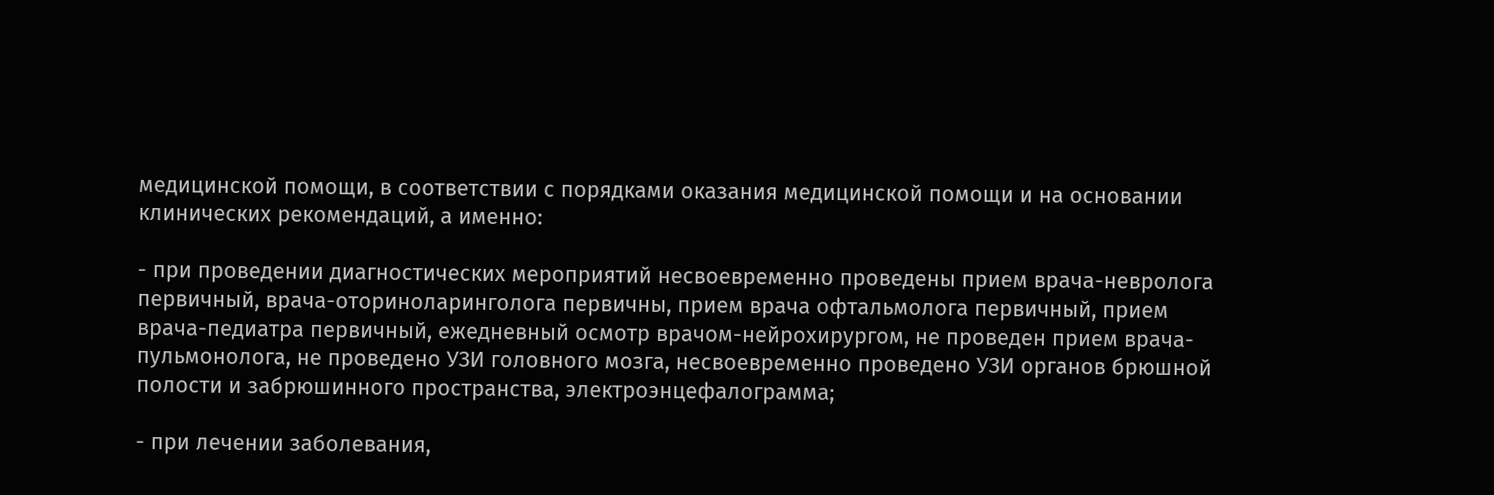медицинской помощи, в соответствии с порядками оказания медицинской помощи и на основании клинических рекомендаций, а именно:

- при проведении диагностических мероприятий несвоевременно проведены прием врача-невролога первичный, врача-оториноларинголога первичны, прием врача офтальмолога первичный, прием врача-педиатра первичный, ежедневный осмотр врачом-нейрохирургом, не проведен прием врача-пульмонолога, не проведено УЗИ головного мозга, несвоевременно проведено УЗИ органов брюшной полости и забрюшинного пространства, электроэнцефалограмма;

- при лечении заболевания,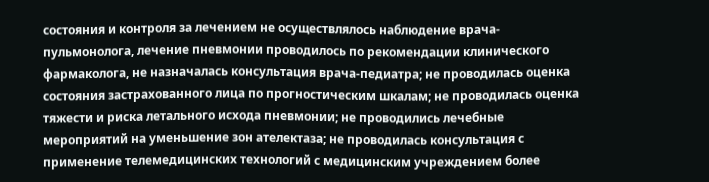состояния и контроля за лечением не осуществлялось наблюдение врача-пульмонолога, лечение пневмонии проводилось по рекомендации клинического фармаколога, не назначалась консультация врача-педиатра; не проводилась оценка состояния застрахованного лица по прогностическим шкалам; не проводилась оценка тяжести и риска летального исхода пневмонии; не проводились лечебные мероприятий на уменьшение зон ателектаза; не проводилась консультация с применение телемедицинских технологий с медицинским учреждением более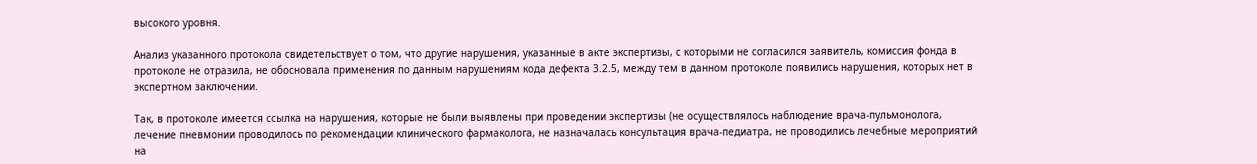высокого уровня.

Анализ указанного протокола свидетельствует о том, что другие нарушения, указанные в акте экспертизы, с которыми не согласился заявитель, комиссия фонда в протоколе не отразила, не обосновала применения по данным нарушениям кода дефекта 3.2.5, между тем в данном протоколе появились нарушения, которых нет в экспертном заключении.

Так, в протоколе имеется ссылка на нарушения, которые не были выявлены при проведении экспертизы (не осуществлялось наблюдение врача-пульмонолога, лечение пневмонии проводилось по рекомендации клинического фармаколога, не назначалась консультация врача-педиатра, не проводились лечебные мероприятий на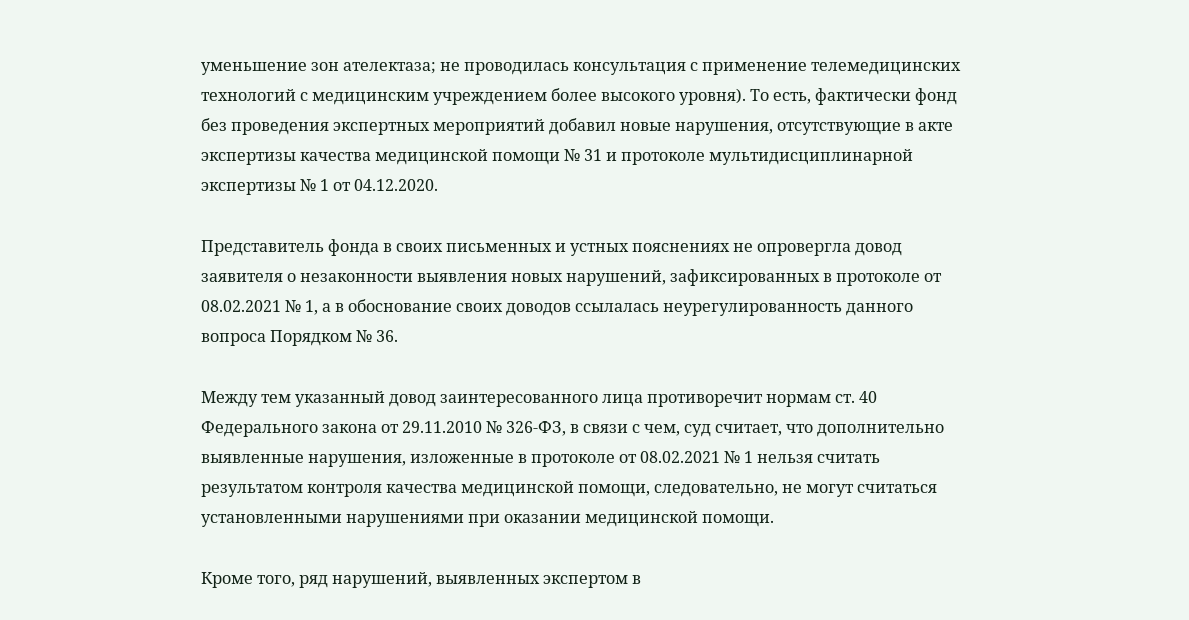уменьшение зон ателектаза; не проводилась консультация с применение телемедицинских технологий с медицинским учреждением более высокого уровня). То есть, фактически фонд без проведения экспертных мероприятий добавил новые нарушения, отсутствующие в акте экспертизы качества медицинской помощи № 31 и протоколе мультидисциплинарной экспертизы № 1 от 04.12.2020.

Представитель фонда в своих письменных и устных пояснениях не опровергла довод заявителя о незаконности выявления новых нарушений, зафиксированных в протоколе от 08.02.2021 № 1, а в обоснование своих доводов ссылалась неурегулированность данного вопроса Порядком № 36.

Между тем указанный довод заинтересованного лица противоречит нормам ст. 40 Федерального закона от 29.11.2010 № 326-ФЗ, в связи с чем, суд считает, что дополнительно выявленные нарушения, изложенные в протоколе от 08.02.2021 № 1 нельзя считать результатом контроля качества медицинской помощи, следовательно, не могут считаться установленными нарушениями при оказании медицинской помощи.

Кроме того, ряд нарушений, выявленных экспертом в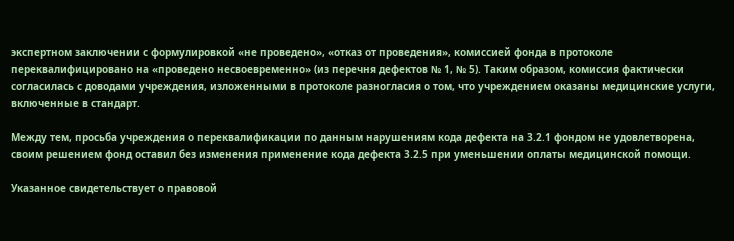экспертном заключении с формулировкой «не проведено», «отказ от проведения», комиссией фонда в протоколе переквалифицировано на «проведено несвоевременно» (из перечня дефектов № 1, № 5). Таким образом, комиссия фактически согласилась с доводами учреждения, изложенными в протоколе разногласия о том, что учреждением оказаны медицинские услуги, включенные в стандарт.

Между тем, просьба учреждения о переквалификации по данным нарушениям кода дефекта на 3.2.1 фондом не удовлетворена, своим решением фонд оставил без изменения применение кода дефекта 3.2.5 при уменьшении оплаты медицинской помощи.

Указанное свидетельствует о правовой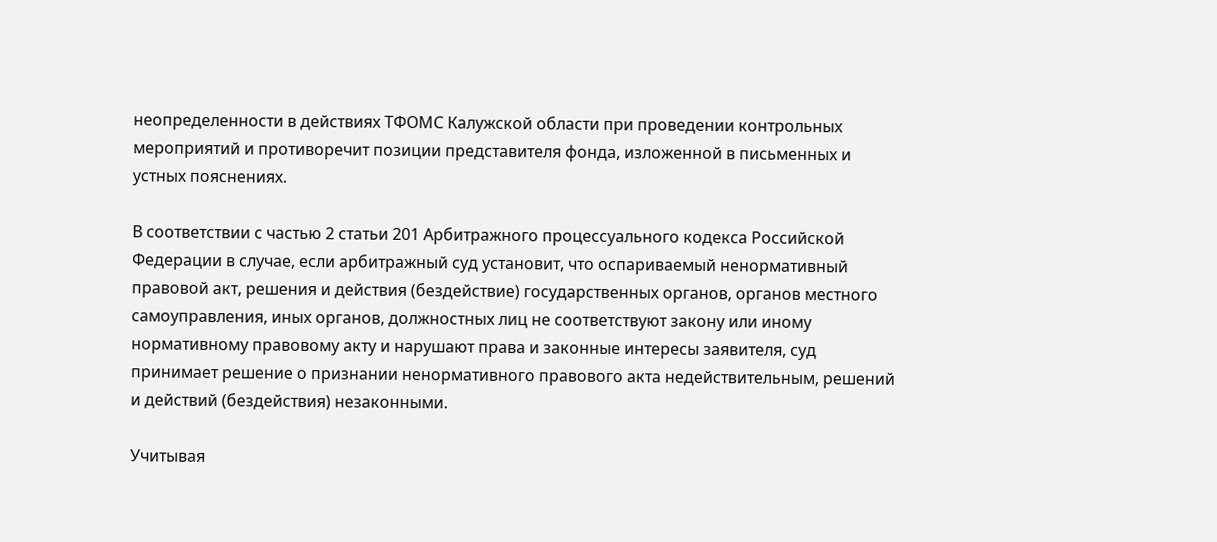неопределенности в действиях ТФОМС Калужской области при проведении контрольных мероприятий и противоречит позиции представителя фонда, изложенной в письменных и устных пояснениях.

В соответствии с частью 2 статьи 201 Арбитражного процессуального кодекса Российской Федерации в случае, если арбитражный суд установит, что оспариваемый ненормативный правовой акт, решения и действия (бездействие) государственных органов, органов местного самоуправления, иных органов, должностных лиц не соответствуют закону или иному нормативному правовому акту и нарушают права и законные интересы заявителя, суд принимает решение о признании ненормативного правового акта недействительным, решений и действий (бездействия) незаконными.

Учитывая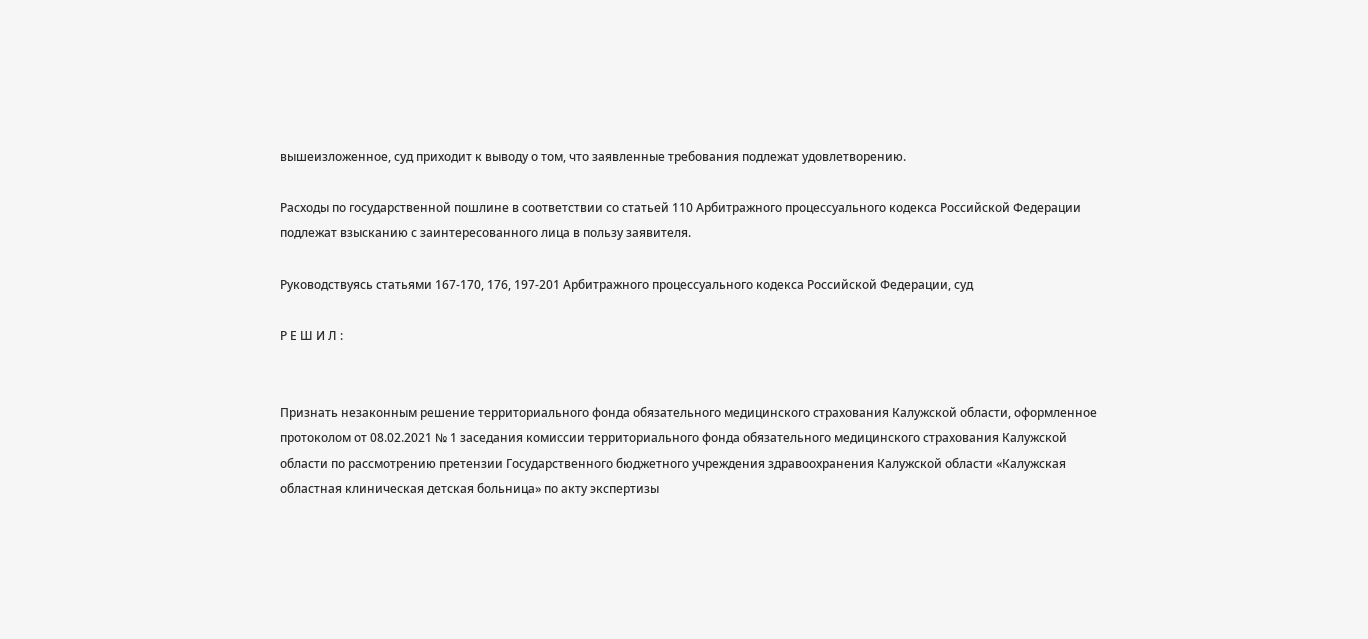вышеизложенное, суд приходит к выводу о том, что заявленные требования подлежат удовлетворению.

Расходы по государственной пошлине в соответствии со статьей 110 Арбитражного процессуального кодекса Российской Федерации подлежат взысканию с заинтересованного лица в пользу заявителя.

Руководствуясь статьями 167-170, 176, 197-201 Арбитражного процессуального кодекса Российской Федерации, суд

Р Е Ш И Л :


Признать незаконным решение территориального фонда обязательного медицинского страхования Калужской области, оформленное протоколом от 08.02.2021 № 1 заседания комиссии территориального фонда обязательного медицинского страхования Калужской области по рассмотрению претензии Государственного бюджетного учреждения здравоохранения Калужской области «Калужская областная клиническая детская больница» по акту экспертизы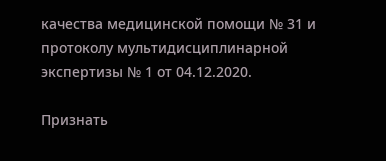качества медицинской помощи № 31 и протоколу мультидисциплинарной экспертизы № 1 от 04.12.2020.

Признать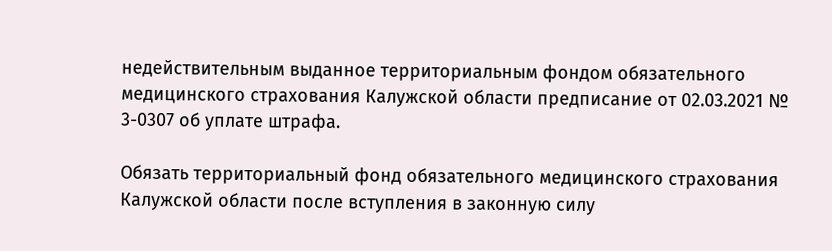недействительным выданное территориальным фондом обязательного медицинского страхования Калужской области предписание от 02.03.2021 № 3-0307 об уплате штрафа.

Обязать территориальный фонд обязательного медицинского страхования Калужской области после вступления в законную силу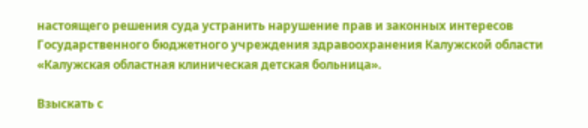настоящего решения суда устранить нарушение прав и законных интересов Государственного бюджетного учреждения здравоохранения Калужской области «Калужская областная клиническая детская больница».

Взыскать с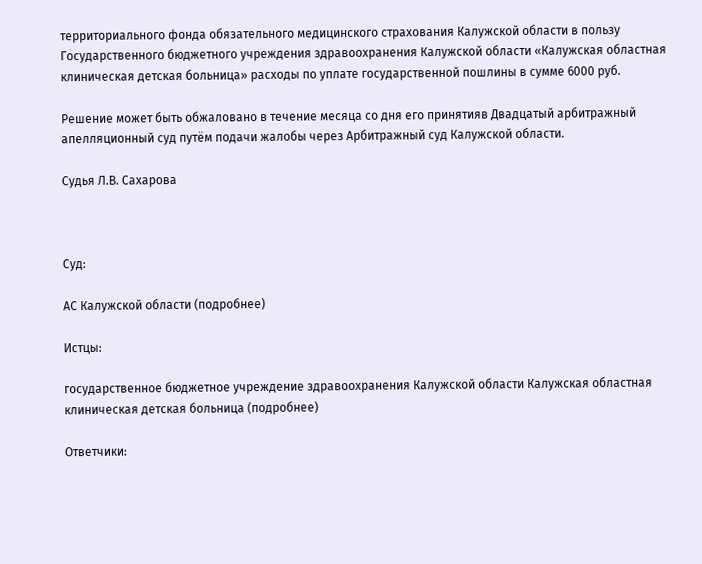территориального фонда обязательного медицинского страхования Калужской области в пользу Государственного бюджетного учреждения здравоохранения Калужской области «Калужская областная клиническая детская больница» расходы по уплате государственной пошлины в сумме 6000 руб.

Решение может быть обжаловано в течение месяца со дня его принятияв Двадцатый арбитражный апелляционный суд путём подачи жалобы через Арбитражный суд Калужской области.

Судья Л.В. Сахарова



Суд:

АС Калужской области (подробнее)

Истцы:

государственное бюджетное учреждение здравоохранения Калужской области Калужская областная клиническая детская больница (подробнее)

Ответчики: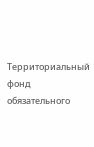Территориальный фонд обязательного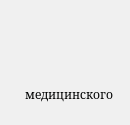медицинского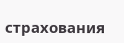страхования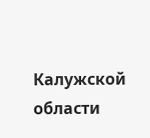Калужской области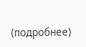(подробнее)